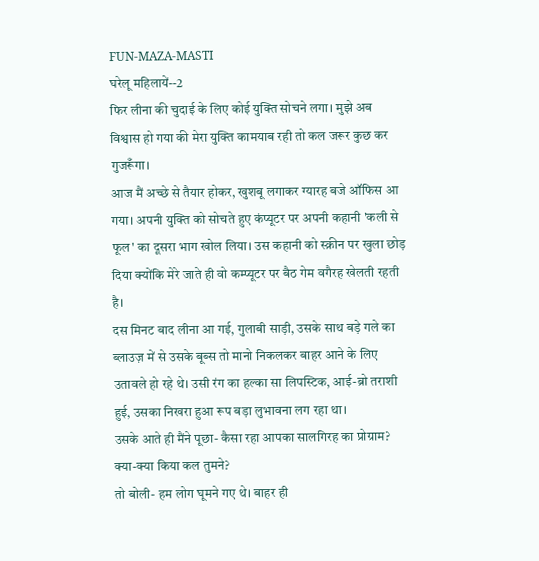FUN-MAZA-MASTI
घरेलू महिलायें--2
फिर लीना की चुदाई के लिए कोई युक्ति सोचने लगा। मुझे अब विश्वास हो गया की मेरा युक्ति कामयाब रही तो कल जरूर कुछ कर गुजरूँगा।
आज मैं अच्छे से तैयार होकर, खुशबू लगाकर ग्यारह बजे ऑफिस आ गया। अपनी युक्ति को सोचते हुए कंप्यूटर पर अपनी कहानी 'कली से फूल' का दूसरा भाग खोल लिया। उस कहानी को स्क्रीन पर खुला छोड़ दिया क्योंकि मेरे जाते ही वो कम्प्यूटर पर बैठ गेम वगैरह खेलती रहती है।
दस मिनट बाद लीना आ गई, गुलाबी साड़ी, उसके साथ बड़े गले का ब्लाउज़ में से उसके बूब्स तो मानो निकलकर बाहर आने के लिए उतावले हो रहे थे। उसी रंग का हल्का सा लिपस्टिक, आई-ब्रो तराशी हुई, उसका निखरा हुआ रूप बड़ा लुभावना लग रहा था।
उसके आते ही मैंने पूछा- कैसा रहा आपका सालगिरह का प्रोग्राम? क्या-क्या किया कल तुमने?
तो बोली- हम लोग घूमने गए थे। बाहर ही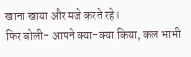खाना खाया और मजे करते रहे।
फिर बोली- आपने क्या-क्या किया, कल भाभी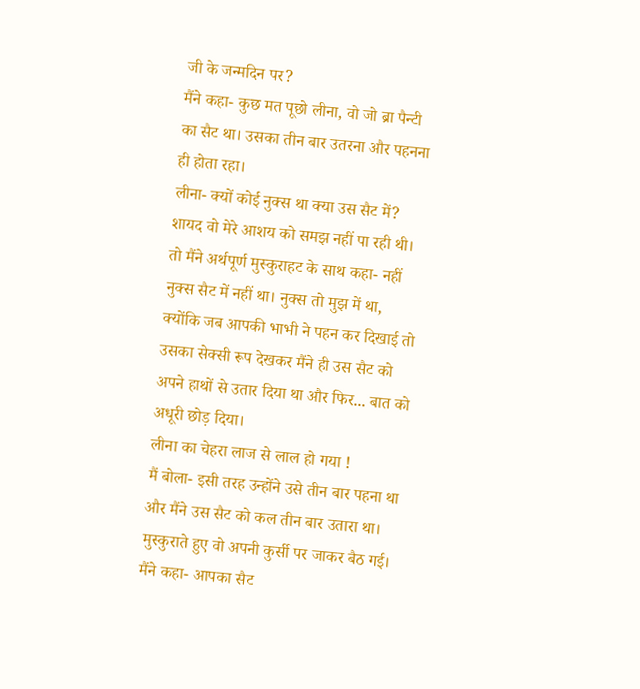जी के जन्मदिन पर?
मैंने कहा- कुछ मत पूछो लीना, वो जो ब्रा पैन्टी का सैट था। उसका तीन बार उतरना और पहनना ही होता रहा।
लीना- क्यों कोई नुक्स था क्या उस सैट में?
शायद वो मेरे आशय को समझ नहीं पा रही थी।
तो मैंने अर्थपूर्ण मुस्कुराहट के साथ कहा- नहीं नुक्स सैट में नहीं था। नुक्स तो मुझ में था, क्योंकि जब आपकी भाभी ने पहन कर दिखाई तो उसका सेक्सी रूप देखकर मैंने ही उस सैट को अपने हाथों से उतार दिया था और फिर... बात को अधूरी छोड़ दिया।
लीना का चेहरा लाज से लाल हो गया !
मैं बोला- इसी तरह उन्होंने उसे तीन बार पहना था और मैंने उस सैट को कल तीन बार उतारा था।
मुस्कुराते हुए वो अपनी कुर्सी पर जाकर बैठ गई।
मैंने कहा- आपका सैट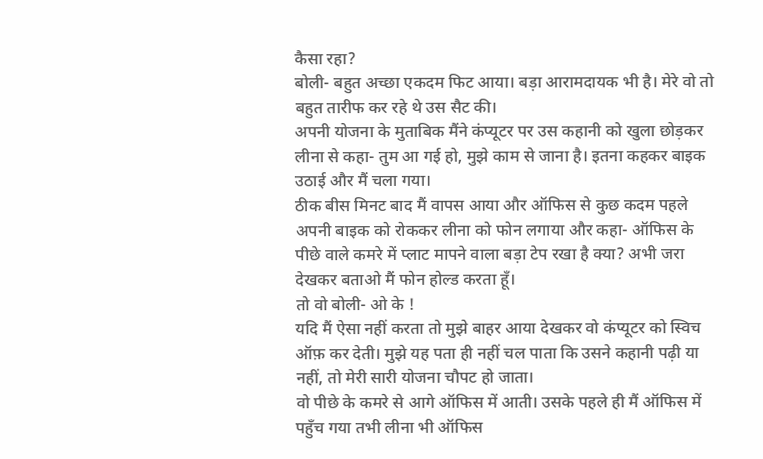कैसा रहा?
बोली- बहुत अच्छा एकदम फिट आया। बड़ा आरामदायक भी है। मेरे वो तो बहुत तारीफ कर रहे थे उस सैट की।
अपनी योजना के मुताबिक मैंने कंप्यूटर पर उस कहानी को खुला छोड़कर लीना से कहा- तुम आ गई हो, मुझे काम से जाना है। इतना कहकर बाइक उठाई और मैं चला गया।
ठीक बीस मिनट बाद मैं वापस आया और ऑफिस से कुछ कदम पहले अपनी बाइक को रोककर लीना को फोन लगाया और कहा- ऑफिस के पीछे वाले कमरे में प्लाट मापने वाला बड़ा टेप रखा है क्या? अभी जरा देखकर बताओ मैं फोन होल्ड करता हूँ।
तो वो बोली- ओ के !
यदि मैं ऐसा नहीं करता तो मुझे बाहर आया देखकर वो कंप्यूटर को स्विच ऑफ़ कर देती। मुझे यह पता ही नहीं चल पाता कि उसने कहानी पढ़ी या नहीं, तो मेरी सारी योजना चौपट हो जाता।
वो पीछे के कमरे से आगे ऑफिस में आती। उसके पहले ही मैं ऑफिस में पहुँच गया तभी लीना भी ऑफिस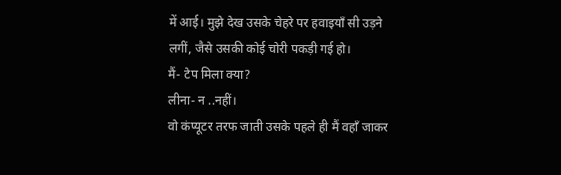में आई। मुझे देख उसके चेहरे पर हवाइयाँ सी उड़ने लगीं, जैसे उसकी कोई चोरी पकड़ी गई हो।
मैं- टेप मिला क्या?
लीना- न ..नहीं।
वो कंप्यूटर तरफ जाती उसके पहले ही मैं वहाँ जाकर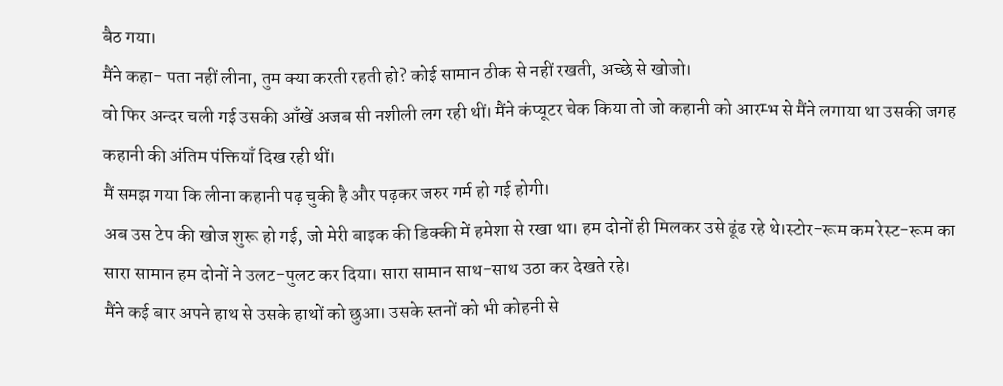बैठ गया।
मैंने कहा- पता नहीं लीना, तुम क्या करती रहती हो? कोई सामान ठीक से नहीं रखती, अच्छे से खोजो।
वो फिर अन्दर चली गई उसकी आँखें अजब सी नशीली लग रही थीं। मैंने कंप्यूटर चेक किया तो जो कहानी को आरम्भ से मैंने लगाया था उसकी जगह कहानी की अंतिम पंक्तियाँ दिख रही थीं।
मैं समझ गया कि लीना कहानी पढ़ चुकी है और पढ़कर जरुर गर्म हो गई होगी।
अब उस टेप की खोज शुरू हो गई, जो मेरी बाइक की डिक्की में हमेशा से रखा था। हम दोनों ही मिलकर उसे ढूंढ रहे थे।स्टोर-रूम कम रेस्ट-रूम का सारा सामान हम दोनों ने उलट-पुलट कर दिया। सारा सामान साथ-साथ उठा कर देखते रहे।
मैंने कई बार अपने हाथ से उसके हाथों को छुआ। उसके स्तनों को भी कोहनी से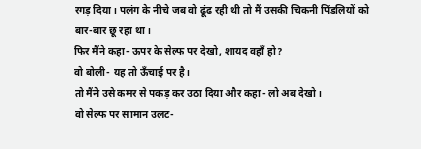रगड़ दिया। पलंग के नीचे जब वो ढूंढ रही थी तो मैं उसकी चिकनी पिंडलियों को बार-बार छू रहा था।
फिर मैंने कहा- ऊपर के सेल्फ पर देखो, शायद वहाँ हो?
वो बोली- यह तो ऊँचाई पर है।
तो मैंने उसे कमर से पकड़ कर उठा दिया और कहा- लो अब देखो।
वो सेल्फ पर सामान उलट-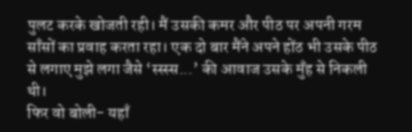पुलट करके खोजती रही। मैं उसकी कमर और पीठ पर अपनी गरम साँसों का प्रवाह करता रहा। एक दो बार मैंने अपने होंठ भी उसके पीठ से लगाए मुझे लगा जैसे ‘स्स्स्स...’ की आवाज उसके मुँह से निकली थी।
फिर वो बोली- यहाँ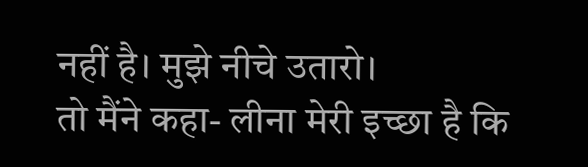नहीं है। मुझे नीचे उतारो।
तो मैंने कहा- लीना मेरी इच्छा है कि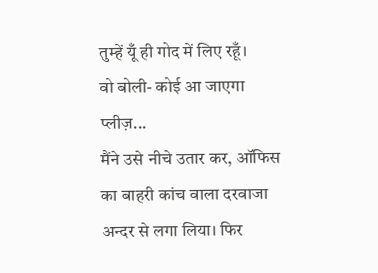तुम्हें यूँ ही गोद में लिए रहूँ।
वो बोली- कोई आ जाएगा प्लीज़...
मैंने उसे नीचे उतार कर, ऑफिस का बाहरी कांच वाला दरवाजा अन्दर से लगा लिया। फिर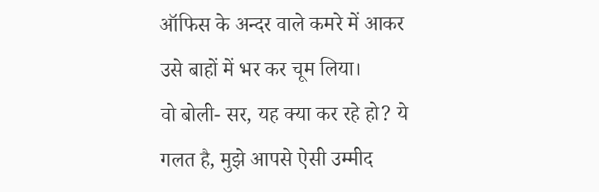ऑफिस के अन्दर वाले कमरे में आकर उसे बाहों में भर कर चूम लिया।
वो बोली- सर, यह क्या कर रहे हो? ये गलत है, मुझे आपसे ऐसी उम्मीद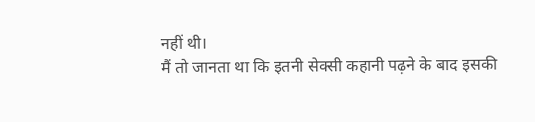नहीं थी।
मैं तो जानता था कि इतनी सेक्सी कहानी पढ़ने के बाद इसकी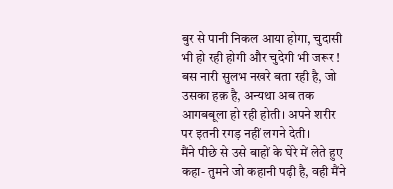बुर से पानी निकल आया होगा, चुदासी भी हो रही होगी और चुदेगी भी जरूर !
बस नारी सुलभ नखरे बता रही है, जो उसका हक़ है, अन्यथा अब तक आगबबूला हो रही होती। अपने शरीर पर इतनी रगड़ नहीं लगने देती।
मैंने पीछे से उसे बाहों के घेरे में लेते हुए कहा- तुमने जो कहानी पढ़ी है, वही मैंने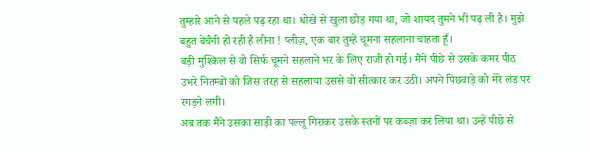तुम्हारे आने से पहले पढ़ रहा था। धोखे से खुला छोड़ गया था, जो शायद तुमने भी पढ़ ली है। मुझे बहुत बेचैनी हो रही है लीना ! प्लीज़, एक बार तुम्हें चूमना सहलाना चाहता हूँ।
बड़ी मुश्किल से वो सिर्फ चूमने सहलाने भर के लिए राजी हो गई। मैंने पीछे से उसके कमर पीठ उभरे नितम्बों को जिस तरह से सहलाया उससे वो सीत्कार कर उठी। अपने पिछवाड़े को मेरे लंड पर रगड़ने लगी।
अब तक मैंने उसका साड़ी का पल्लू गिराकर उसके स्तनों पर कब्ज़ा कर लिया था। उन्हें पीछे से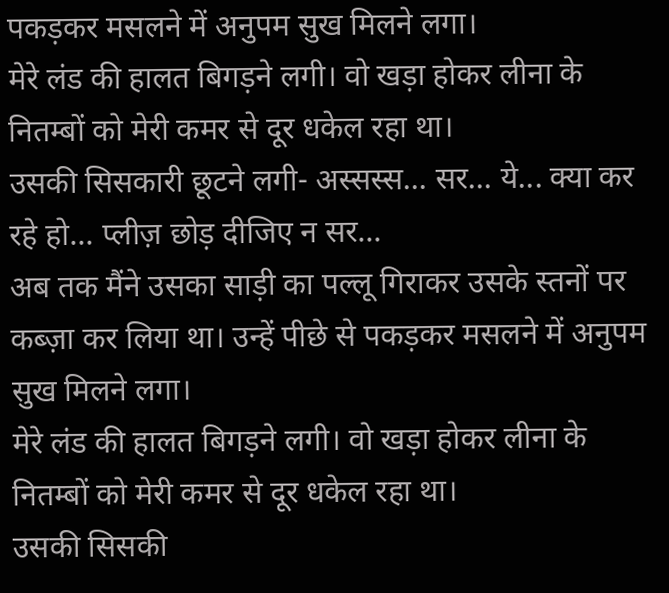पकड़कर मसलने में अनुपम सुख मिलने लगा।
मेरे लंड की हालत बिगड़ने लगी। वो खड़ा होकर लीना के नितम्बों को मेरी कमर से दूर धकेल रहा था।
उसकी सिसकारी छूटने लगी- अस्सस्स... सर... ये... क्या कर रहे हो... प्लीज़ छोड़ दीजिए न सर...
अब तक मैंने उसका साड़ी का पल्लू गिराकर उसके स्तनों पर कब्ज़ा कर लिया था। उन्हें पीछे से पकड़कर मसलने में अनुपम सुख मिलने लगा।
मेरे लंड की हालत बिगड़ने लगी। वो खड़ा होकर लीना के नितम्बों को मेरी कमर से दूर धकेल रहा था।
उसकी सिसकी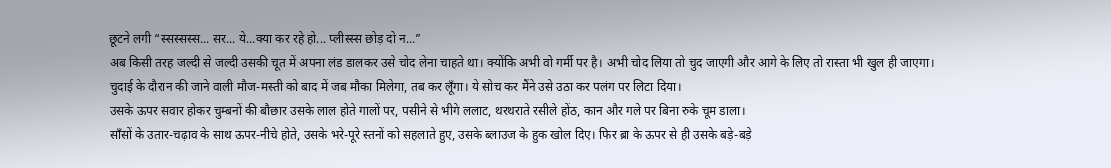छूटने लगी “स्सस्सस्स... सर... ये...क्या कर रहे हो... प्लीस्स्स छोड़ दो न...”
अब किसी तरह जल्दी से जल्दी उसकी चूत में अपना लंड डालकर उसे चोद लेना चाहते था। क्योंकि अभी वो गर्मी पर है। अभी चोद लिया तो चुद जाएगी और आगे के लिए तो रास्ता भी खुल ही जाएगा।
चुदाई के दौरान की जाने वाली मौज-मस्ती को बाद में जब मौका मिलेगा, तब कर लूँगा। ये सोच कर मैंने उसे उठा कर पलंग पर लिटा दिया।
उसके ऊपर सवार होकर चुम्बनों की बौछार उसके लाल होते गालों पर, पसीने से भीगे ललाट, थरथराते रसीले होंठ, कान और गले पर बिना रुके चूम डाला।
साँसों के उतार-चढ़ाव के साथ ऊपर-नीचे होते, उसके भरे-पूरे स्तनों को सहलाते हुए, उसके ब्लाउज के हुक खोल दिए। फिर ब्रा के ऊपर से ही उसके बड़े-बड़े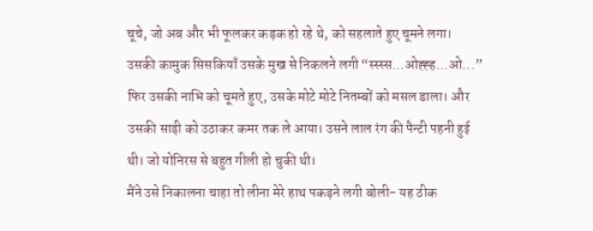चूचे, जो अब और भी फूलकर कड़क हो रहे थे, को सहलाते हुए चूमने लगा।
उसकी कामुक सिसकियाँ उसके मुख से निकलने लगी “स्स्स्स...ओह्ह्ह...ओ...”
फिर उसकी नाभि को चूमते हुए, उसके मोटे मोटे नितम्बों को मसल डाला। और उसकी साड़ी को उठाकर कमर तक ले आया। उसने लाल रंग की पैन्टी पहनी हुई थी। जो योनिरस से बहुत गीली हो चुकी थी।
मैंने उसे निकालना चाहा तो लीना मेरे हाथ पकड़ने लगी बोली- यह ठीक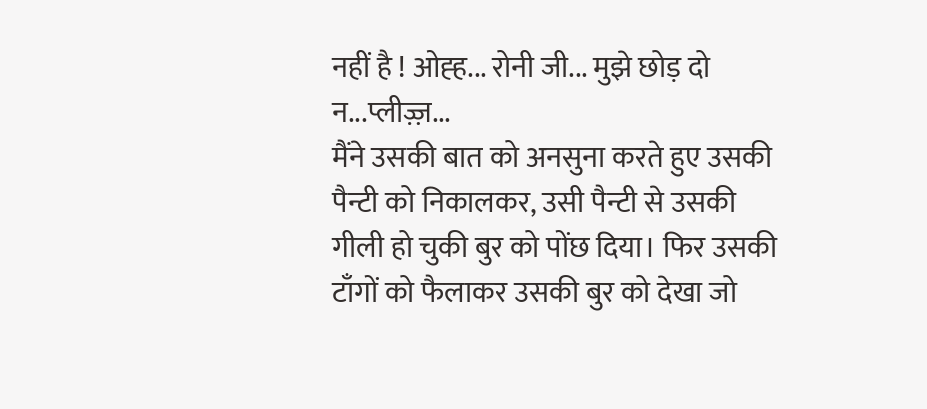नहीं है ! ओह्ह... रोनी जी... मुझे छोड़ दो न...प्लीज़्ज़...
मैंने उसकी बात को अनसुना करते हुए उसकी पैन्टी को निकालकर, उसी पैन्टी से उसकी गीली हो चुकी बुर को पोंछ दिया। फिर उसकी टाँगों को फैलाकर उसकी बुर को देखा जो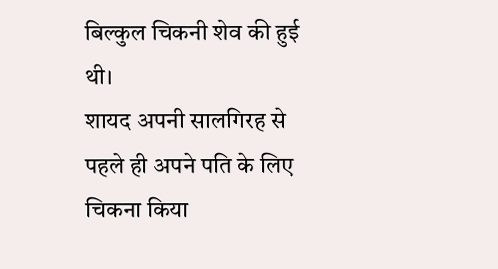बिल्कुल चिकनी शेव की हुई थी।
शायद अपनी सालगिरह से पहले ही अपने पति के लिए चिकना किया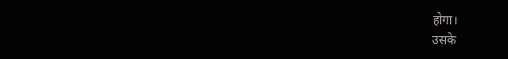होगा।
उसके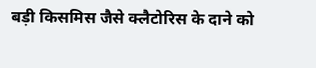बड़ी किसमिस जैसे क्लैटोरिस के दाने को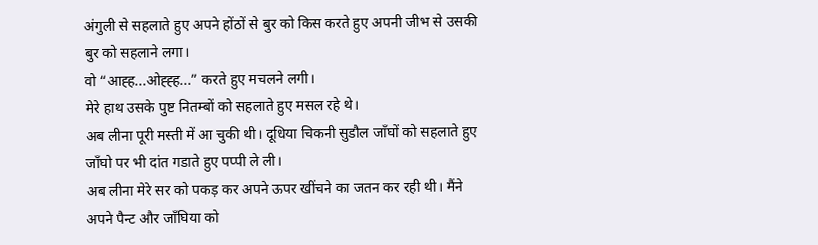अंगुली से सहलाते हुए अपने होंठों से बुर को किस करते हुए अपनी जीभ से उसकी बुर को सहलाने लगा।
वो “आह्ह...ओह्ह्ह...” करते हुए मचलने लगी।
मेरे हाथ उसके पुष्ट नितम्बों को सहलाते हुए मसल रहे थे।
अब लीना पूरी मस्ती में आ चुकी थी। दूधिया चिकनी सुडौल जाँघों को सहलाते हुए जाँघो पर भी दांत गडाते हुए पप्पी ले ली।
अब लीना मेरे सर को पकड़ कर अपने ऊपर खींचने का जतन कर रही थी। मैंने अपने पैन्ट और जाँघिया को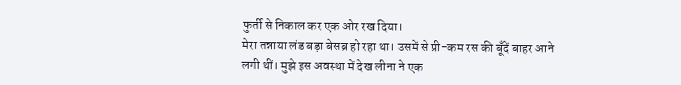फुर्ती से निकाल कर एक ओर रख दिया।
मेरा तन्नाया लंड बड़ा बेसब्र हो रहा था। उसमें से प्री-कम रस की बूँदें बाहर आने लगी थीं। मुझे इस अवस्था में देख लीना ने एक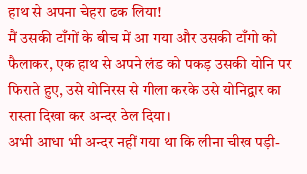हाथ से अपना चेहरा ढक लिया!
मैं उसकी टाँगों के बीच में आ गया और उसकी टाँगो को फैलाकर, एक हाथ से अपने लंड को पकड़ उसकी योनि पर फिराते हुए, उसे योनिरस से गीला करके उसे योनिद्वार का रास्ता दिखा कर अन्दर ठेल दिया।
अभी आधा भी अन्दर नहीं गया था कि लीना चीख पड़ी-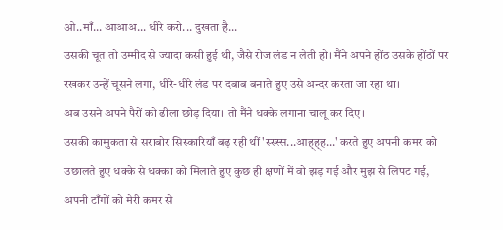ओ..माँ... आआअ... धीरे करो... दुखता है...
उसकी चूत तो उम्मीद से ज्यादा कसी हुई थी, जैसे रोज लंड न लेती हो। मैंने अपने होंठ उसके होंठों पर रखकर उन्हें चूसने लगा, धीरे-धीरे लंड पर दबाब बनाते हुए उसे अन्दर करता जा रहा था।
अब उसने अपने पैरों को ढीला छोड़ दिया। तो मैंने धक्के लगाना चालू कर दिए।
उसकी कामुकता से सराबोर सिस्कारियाँ बढ़ रही थीं 'स्स्स्स...आह्ह्ह...' करते हुए अपनी कमर को उछालते हुए धक्के से धक्का को मिलाते हुए कुछ ही क्षणों में वो झड़ गई और मुझ से लिपट गई, अपनी टाँगों को मेरी कमर से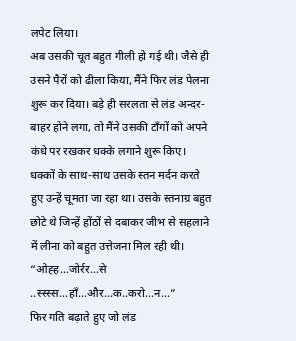लपेट लिया।
अब उसकी चूत बहुत गीली हो गई थी। जैसे ही उसने पैरों को ढीला किया, मैंने फिर लंड पेलना शुरू कर दिया। बड़े ही सरलता से लंड अन्दर-बाहर होने लगा, तो मैंने उसकी टाँगों को अपने कंधे पर रखकर धक्के लगाने शुरू किए।
धक्कों के साथ-साथ उसके स्तन मर्दन करते हुए उन्हें चूमता जा रहा था। उसके स्तनाग्र बहुत छोटे थे जिन्हें होंठों से दबाकर जीभ से सहलाने में लीना को बहुत उत्तेजना मिल रही थी।
“ओह्ह...जोर्रर...से ..स्स्स्स...हाँ...और...क..करो...न...”
फिर गति बढ़ाते हुए जो लंड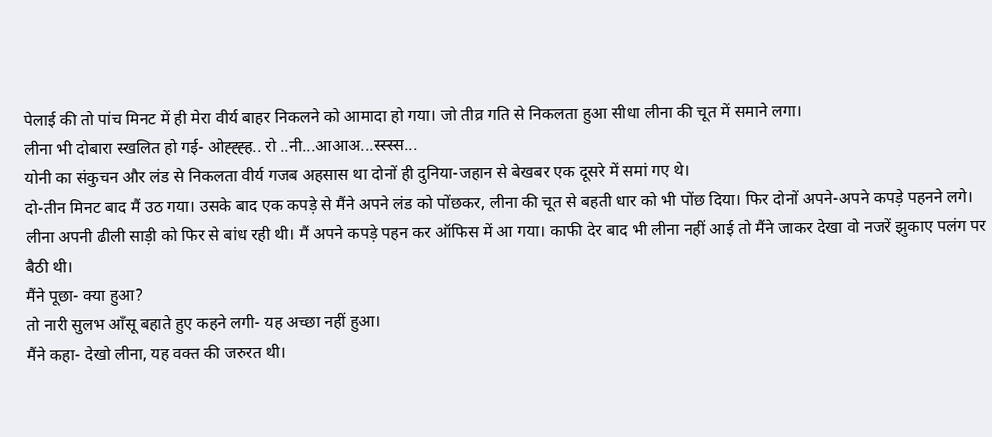पेलाई की तो पांच मिनट में ही मेरा वीर्य बाहर निकलने को आमादा हो गया। जो तीव्र गति से निकलता हुआ सीधा लीना की चूत में समाने लगा।
लीना भी दोबारा स्खलित हो गई- ओह्ह्ह्ह.. रो ..नी...आआअ...स्स्स्स...
योनी का संकुचन और लंड से निकलता वीर्य गजब अहसास था दोनों ही दुनिया-जहान से बेखबर एक दूसरे में समां गए थे।
दो-तीन मिनट बाद मैं उठ गया। उसके बाद एक कपड़े से मैंने अपने लंड को पोंछकर, लीना की चूत से बहती धार को भी पोंछ दिया। फिर दोनों अपने-अपने कपड़े पहनने लगे।
लीना अपनी ढीली साड़ी को फिर से बांध रही थी। मैं अपने कपड़े पहन कर ऑफिस में आ गया। काफी देर बाद भी लीना नहीं आई तो मैंने जाकर देखा वो नजरें झुकाए पलंग पर बैठी थी।
मैंने पूछा- क्या हुआ?
तो नारी सुलभ आँसू बहाते हुए कहने लगी- यह अच्छा नहीं हुआ।
मैंने कहा- देखो लीना, यह वक्त की जरुरत थी।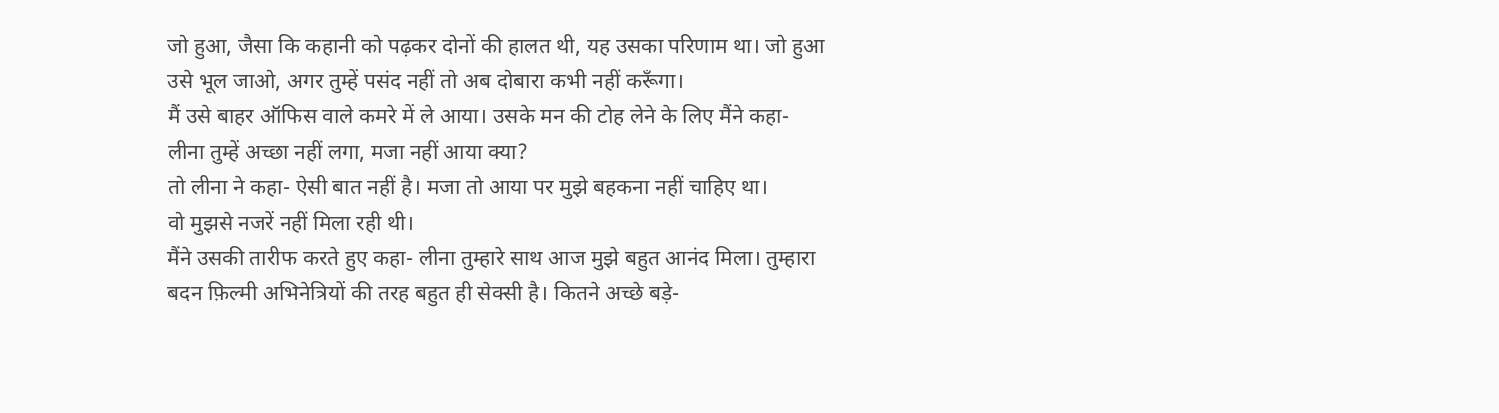जो हुआ, जैसा कि कहानी को पढ़कर दोनों की हालत थी, यह उसका परिणाम था। जो हुआ उसे भूल जाओ, अगर तुम्हें पसंद नहीं तो अब दोबारा कभी नहीं करूँगा।
मैं उसे बाहर ऑफिस वाले कमरे में ले आया। उसके मन की टोह लेने के लिए मैंने कहा- लीना तुम्हें अच्छा नहीं लगा, मजा नहीं आया क्या?
तो लीना ने कहा- ऐसी बात नहीं है। मजा तो आया पर मुझे बहकना नहीं चाहिए था।
वो मुझसे नजरें नहीं मिला रही थी।
मैंने उसकी तारीफ करते हुए कहा- लीना तुम्हारे साथ आज मुझे बहुत आनंद मिला। तुम्हारा बदन फ़िल्मी अभिनेत्रियों की तरह बहुत ही सेक्सी है। कितने अच्छे बड़े-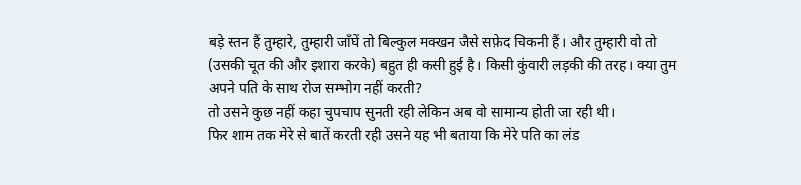बड़े स्तन हैं तुम्हारे, तुम्हारी जाँघें तो बिल्कुल मक्खन जैसे सफ़ेद चिकनी हैं। और तुम्हारी वो तो (उसकी चूत की और इशारा करके) बहुत ही कसी हुई है। किसी कुंवारी लड़की की तरह। क्या तुम अपने पति के साथ रोज सम्भोग नहीं करती?
तो उसने कुछ नहीं कहा चुपचाप सुनती रही लेकिन अब वो सामान्य होती जा रही थी।
फिर शाम तक मेरे से बातें करती रही उसने यह भी बताया कि मेरे पति का लंड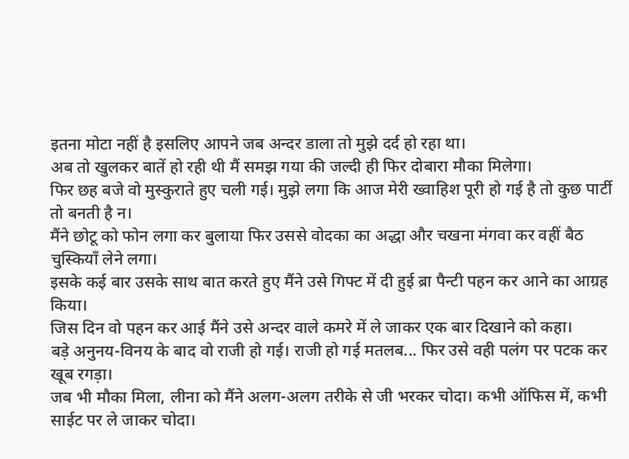इतना मोटा नहीं है इसलिए आपने जब अन्दर डाला तो मुझे दर्द हो रहा था।
अब तो खुलकर बातें हो रही थी मैं समझ गया की जल्दी ही फिर दोबारा मौका मिलेगा।
फिर छह बजे वो मुस्कुराते हुए चली गई। मुझे लगा कि आज मेरी ख्वाहिश पूरी हो गई है तो कुछ पार्टी तो बनती है न।
मैंने छोटू को फोन लगा कर बुलाया फिर उससे वोदका का अद्धा और चखना मंगवा कर वहीं बैठ चुस्कियाँ लेने लगा।
इसके कई बार उसके साथ बात करते हुए मैंने उसे गिफ्ट में दी हुई ब्रा पैन्टी पहन कर आने का आग्रह किया।
जिस दिन वो पहन कर आई मैंने उसे अन्दर वाले कमरे में ले जाकर एक बार दिखाने को कहा।
बड़े अनुनय-विनय के बाद वो राजी हो गई। राजी हो गई मतलब... फिर उसे वही पलंग पर पटक कर खूब रगड़ा।
जब भी मौका मिला, लीना को मैंने अलग-अलग तरीके से जी भरकर चोदा। कभी ऑफिस में, कभी साईट पर ले जाकर चोदा।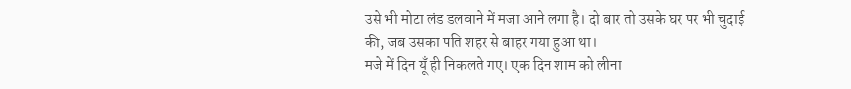उसे भी मोटा लंड डलवाने में मजा आने लगा है। दो बार तो उसके घर पर भी चुदाई की, जब उसका पति शहर से बाहर गया हुआ था।
मजे में दिन यूँ ही निकलते गए। एक दिन शाम को लीना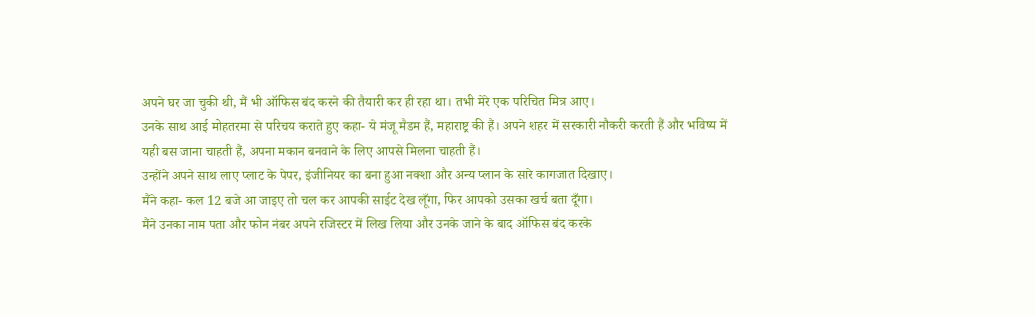अपने घर जा चुकी थी, मैं भी ऑफिस बंद करने की तैयारी कर ही रहा था। तभी मेरे एक परिचित मित्र आए।
उनके साथ आई मोहतरमा से परिचय कराते हुए कहा- ये मंजू मैडम हैं, महाराष्ट्र की हैं। अपने शहर में सरकारी नौकरी करती हैं और भविष्य में यही बस जाना चाहती हैं, अपना मकान बनवाने के लिए आपसे मिलना चाहती हैं।
उन्होंने अपने साथ लाए प्लाट के पेपर, इंजीनियर का बना हुआ नक्शा और अन्य प्लान के सारे कागजात दिखाए।
मैंने कहा- कल 12 बजे आ जाइए तो चल कर आपकी साईट देख लूँगा, फिर आपको उसका खर्च बता दूँगा।
मैंने उनका नाम पता और फोन नंबर अपने रजिस्टर में लिख लिया और उनके जाने के बाद ऑफिस बंद करके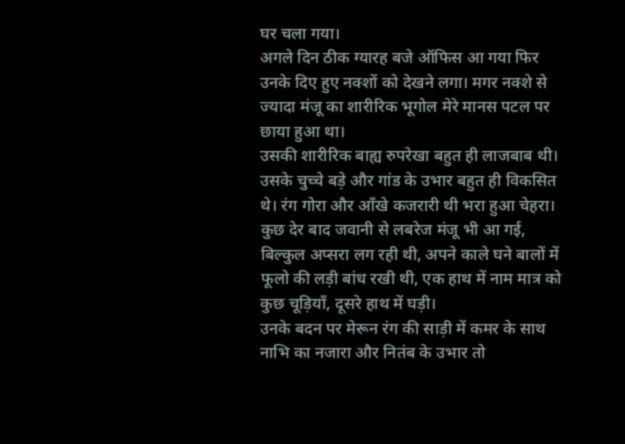घर चला गया।
अगले दिन ठीक ग्यारह बजे ऑफिस आ गया फिर उनके दिए हुए नक्शों को देखने लगा। मगर नक्शे से ज्यादा मंजू का शारीरिक भूगोल मेरे मानस पटल पर छाया हुआ था।
उसकी शारीरिक बाह्य रुपरेखा बहुत ही लाजबाब थी। उसके चुच्चे बड़े और गांड के उभार बहुत ही विकसित थे। रंग गोरा और आँखे कजरारी थी भरा हुआ चेहरा।
कुछ देर बाद जवानी से लबरेज मंजू भी आ गई, बिल्कुल अप्सरा लग रही थी, अपने काले घने बालों में फूलो की लड़ी बांध रखी थी, एक हाथ में नाम मात्र को कुछ चूड़ियाँ, दूसरे हाथ में घड़ी।
उनके बदन पर मेरून रंग की साड़ी में कमर के साथ नाभि का नजारा और नितंब के उभार तो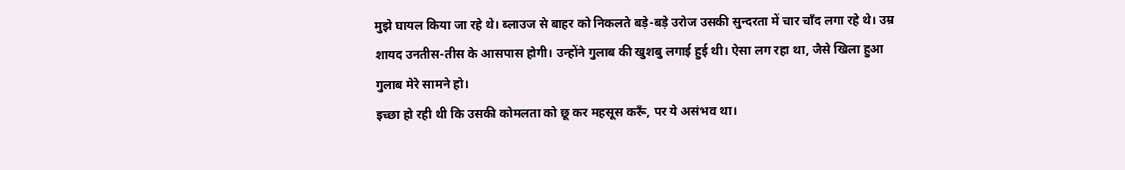मुझे घायल किया जा रहे थे। ब्लाउज से बाहर को निकलते बड़े-बड़े उरोज उसकी सुन्दरता में चार चाँद लगा रहे थे। उम्र शायद उनतीस-तीस के आसपास होगी। उन्होंने गुलाब की खुशबु लगाई हुई थी। ऐसा लग रहा था, जैसे खिला हुआ गुलाब मेरे सामने हो।
इच्छा हो रही थी कि उसकी कोमलता को छू कर महसूस करूँ, पर ये असंभव था।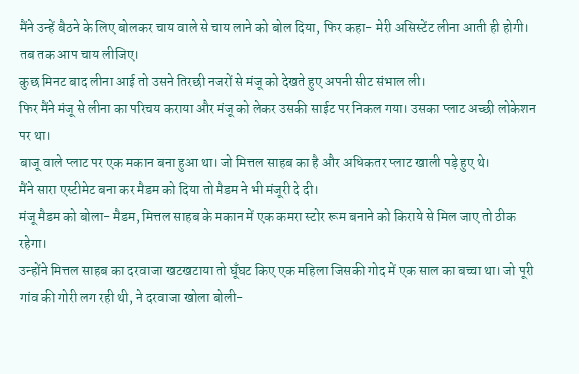मैंने उन्हें बैठने के लिए बोलकर चाय वाले से चाय लाने को बोल दिया, फिर कहा- मेरी असिस्टेंट लीना आती ही होगी। तब तक आप चाय लीजिए।
कुछ मिनट बाद लीना आई तो उसने तिरछी नजरों से मंजू को देखते हुए अपनी सीट संभाल ली।
फिर मैंने मंजू से लीना का परिचय कराया और मंजू को लेकर उसकी साईट पर निकल गया। उसका प्लाट अच्छी लोकेशन पर था।
बाजू वाले प्लाट पर एक मकान बना हुआ था। जो मित्तल साहब का है और अधिकतर प्लाट खाली पड़े हुए थे।
मैंने सारा एस्टीमेट बना कर मैडम को दिया तो मैडम ने भी मंजूरी दे दी।
मंजू मैडम को बोला- मैडम, मित्तल साहब के मकान में एक कमरा स्टोर रूम बनाने को किराये से मिल जाए तो ठीक रहेगा।
उन्होंने मित्तल साहब का दरवाजा खटखटाया तो घूँघट किए एक महिला जिसकी गोद में एक साल का बच्चा था। जो पूरी गांव की गोरी लग रही थी, ने दरवाजा खोला बोली-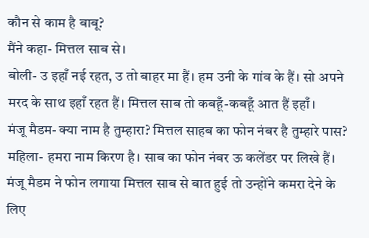कौन से काम है बाबू?
मैंने कहा- मित्तल साब से।
बोली- उ इहाँ नई रहत, उ तो बाहर मा हैं। हम उनी के गांव के हैं। सो अपने मरद के साथ इहाँ रहत हैं। मित्तल साब तो कबहूँ-कबहूँ आत हैं इहाँ।
मंजू मैडम- क्या नाम है तुम्हारा? मित्तल साहब का फोन नंबर है तुम्हारे पास?
महिला- हमरा नाम किरण है। साब का फोन नंबर ऊ कलेंडर पर लिखे हैं।
मंजू मैडम ने फोन लगाया मित्तल साब से बात हुई तो उन्होंने कमरा देने के लिए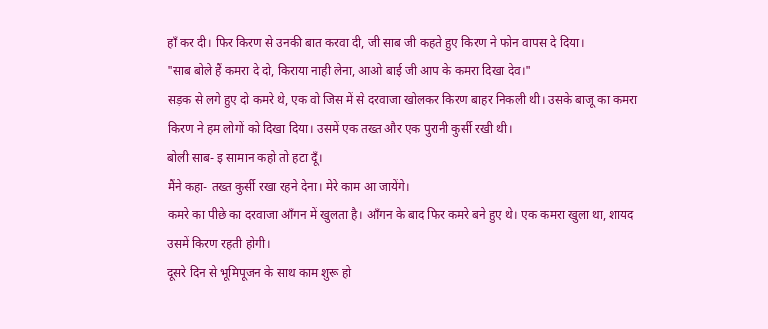हाँ कर दी। फिर किरण से उनकी बात करवा दी, जी साब जी कहते हुए किरण ने फोन वापस दे दिया।
"साब बोले हैं कमरा दे दो, किराया नाही लेना, आओ बाई जी आप के कमरा दिखा देव।"
सड़क से लगे हुए दो कमरे थे, एक वो जिस में से दरवाजा खोलकर किरण बाहर निकली थी। उसके बाजू का कमरा किरण ने हम लोगों को दिखा दिया। उसमें एक तख्त और एक पुरानी कुर्सी रखी थी।
बोली साब- इ सामान कहो तो हटा दूँ।
मैंने कहा- तख्त कुर्सी रखा रहने देना। मेरे काम आ जायेंगे।
कमरे का पीछे का दरवाजा आँगन में खुलता है। आँगन के बाद फिर कमरे बने हुए थे। एक कमरा खुला था, शायद उसमें किरण रहती होगी।
दूसरे दिन से भूमिपूजन के साथ काम शुरू हो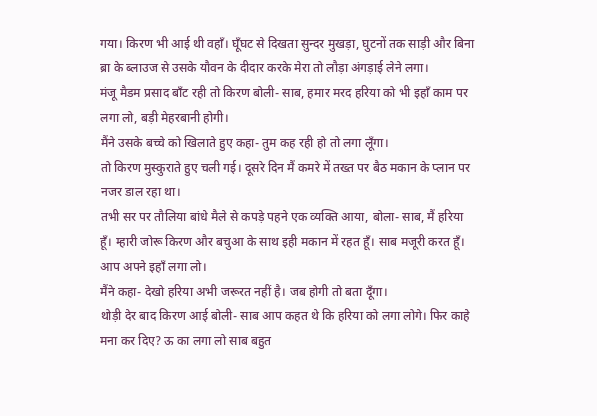गया। किरण भी आई थी वहाँ। घूँघट से दिखता सुन्दर मुखड़ा, घुटनों तक साड़ी और बिना ब्रा के ब्लाउज से उसके यौवन के दीदार करके मेरा तो लौड़ा अंगड़ाई लेने लगा।
मंजू मैडम प्रसाद बाँट रही तो किरण बोली- साब, हमार मरद हरिया को भी इहाँ काम पर लगा लो, बड़ी मेहरबानी होगी।
मैंने उसके बच्चे को खिलाते हुए कहा- तुम कह रही हो तो लगा लूँगा।
तो किरण मुस्कुराते हुए चली गई। दूसरे दिन मैं कमरे में तख्त पर बैठ मकान के प्लान पर नजर डाल रहा था।
तभी सर पर तौलिया बांधे मैले से कपड़े पहने एक व्यक्ति आया, बोला- साब, मैं हरिया हूँ। म्हारी जोरू किरण और बचुआ के साथ इही मकान में रहत हूँ। साब मजूरी करत हूँ। आप अपने इहाँ लगा लो।
मैंने कहा- देखो हरिया अभी जरूरत नहीं है। जब होगी तो बता दूँगा।
थोड़ी देर बाद किरण आई बोली- साब आप कहत थे कि हरिया को लगा लोगे। फिर काहे मना कर दिए? ऊ का लगा लो साब बहुत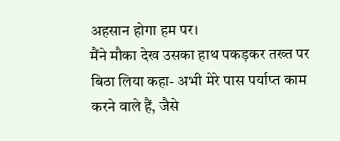अहसान होगा हम पर।
मैंने मौका देख उसका हाथ पकड़कर तख्त पर बिठा लिया कहा- अभी मेरे पास पर्याप्त काम करने वाले हैं, जैसे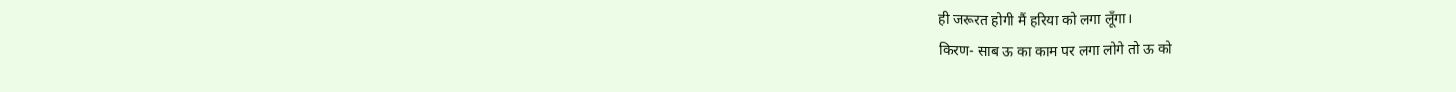ही जरूरत होगी मैं हरिया को लगा लूँगा।
किरण- साब ऊ का काम पर लगा लोगे तो ऊ को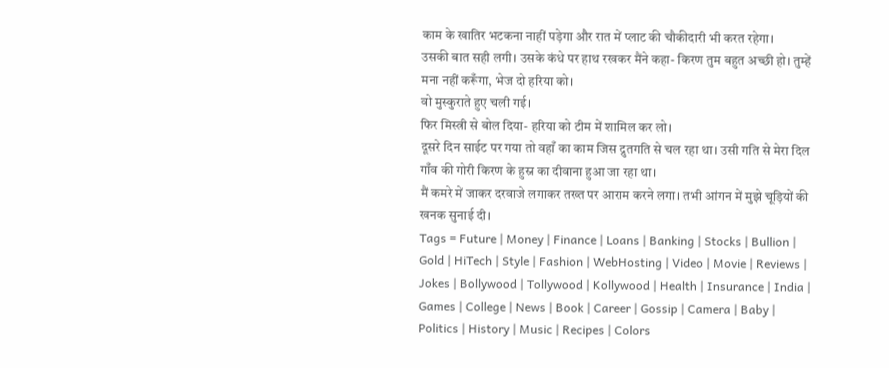काम के खातिर भटकना नाहीं पड़ेगा और रात में प्लाट की चौकीदारी भी करत रहेगा।
उसकी बात सही लगी। उसके कंधे पर हाथ रखकर मैंने कहा- किरण तुम बहुत अच्छी हो। तुम्हें मना नहीं करूँगा, भेज दो हरिया को।
वो मुस्कुराते हुए चली गई।
फिर मिस्त्री से बोल दिया- हरिया को टीम में शामिल कर लो।
दूसरे दिन साईट पर गया तो वहाँ का काम जिस द्रुतगति से चल रहा था। उसी गति से मेरा दिल गाँव की गोरी किरण के हुस्न का दीवाना हुआ जा रहा था।
मैं कमरे में जाकर दरवाजे लगाकर तख्त पर आराम करने लगा। तभी आंगन में मुझे चूड़ियों की खनक सुनाई दी।
Tags = Future | Money | Finance | Loans | Banking | Stocks | Bullion | Gold | HiTech | Style | Fashion | WebHosting | Video | Movie | Reviews | Jokes | Bollywood | Tollywood | Kollywood | Health | Insurance | India | Games | College | News | Book | Career | Gossip | Camera | Baby | Politics | History | Music | Recipes | Colors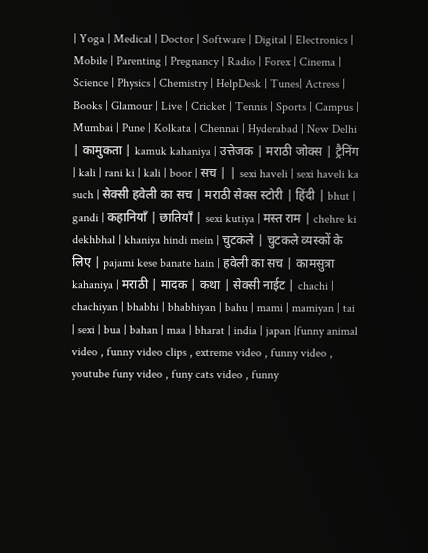| Yoga | Medical | Doctor | Software | Digital | Electronics | Mobile | Parenting | Pregnancy | Radio | Forex | Cinema | Science | Physics | Chemistry | HelpDesk | Tunes| Actress | Books | Glamour | Live | Cricket | Tennis | Sports | Campus | Mumbai | Pune | Kolkata | Chennai | Hyderabad | New Delhi | कामुकता | kamuk kahaniya | उत्तेजक | मराठी जोक्स | ट्रैनिंग | kali | rani ki | kali | boor | सच | | sexi haveli | sexi haveli ka such | सेक्सी हवेली का सच | मराठी सेक्स स्टोरी | हिंदी | bhut | gandi | कहानियाँ | छातियाँ | sexi kutiya | मस्त राम | chehre ki dekhbhal | khaniya hindi mein | चुटकले | चुटकले व्यस्कों के लिए | pajami kese banate hain | हवेली का सच | कामसुत्रा kahaniya | मराठी | मादक | कथा | सेक्सी नाईट | chachi | chachiyan | bhabhi | bhabhiyan | bahu | mami | mamiyan | tai | sexi | bua | bahan | maa | bharat | india | japan |funny animal video , funny video clips , extreme video , funny video , youtube funy video , funy cats video , funny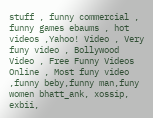stuff , funny commercial , funny games ebaums , hot videos ,Yahoo! Video , Very funy video , Bollywood Video , Free Funny Videos Online , Most funy video ,funny beby,funny man,funy women bhatt_ank, xossip, exbii,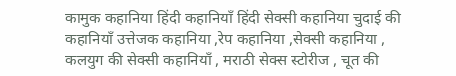कामुक कहानिया हिंदी कहानियाँ हिंदी सेक्सी कहानिया चुदाई की कहानियाँ उत्तेजक कहानिया ,रेप कहानिया ,सेक्सी कहानिया , कलयुग की सेक्सी कहानियाँ , मराठी सेक्स स्टोरीज , चूत की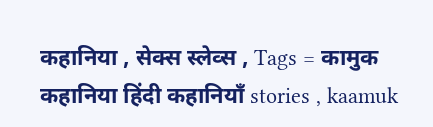कहानिया , सेक्स स्लेव्स , Tags = कामुक कहानिया हिंदी कहानियाँ stories , kaamuk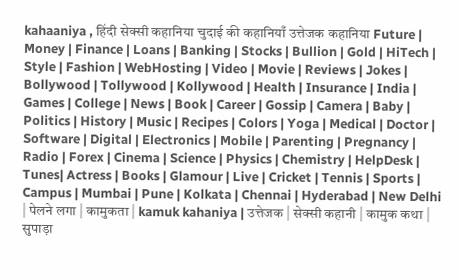kahaaniya , हिंदी सेक्सी कहानिया चुदाई की कहानियाँ उत्तेजक कहानिया Future | Money | Finance | Loans | Banking | Stocks | Bullion | Gold | HiTech | Style | Fashion | WebHosting | Video | Movie | Reviews | Jokes | Bollywood | Tollywood | Kollywood | Health | Insurance | India | Games | College | News | Book | Career | Gossip | Camera | Baby | Politics | History | Music | Recipes | Colors | Yoga | Medical | Doctor | Software | Digital | Electronics | Mobile | Parenting | Pregnancy | Radio | Forex | Cinema | Science | Physics | Chemistry | HelpDesk | Tunes| Actress | Books | Glamour | Live | Cricket | Tennis | Sports | Campus | Mumbai | Pune | Kolkata | Chennai | Hyderabad | New Delhi | पेलने लगा | कामुकता | kamuk kahaniya | उत्तेजक | सेक्सी कहानी | कामुक कथा | सुपाड़ा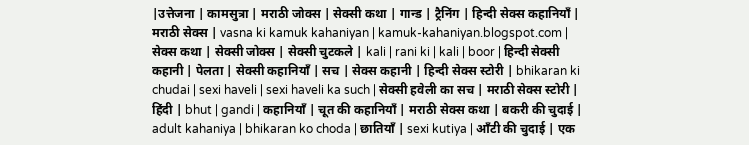|उत्तेजना | कामसुत्रा | मराठी जोक्स | सेक्सी कथा | गान्ड | ट्रैनिंग | हिन्दी सेक्स कहानियाँ | मराठी सेक्स | vasna ki kamuk kahaniyan | kamuk-kahaniyan.blogspot.com | सेक्स कथा | सेक्सी जोक्स | सेक्सी चुटकले | kali | rani ki | kali | boor | हिन्दी सेक्सी कहानी | पेलता | सेक्सी कहानियाँ | सच | सेक्स कहानी | हिन्दी सेक्स स्टोरी | bhikaran ki chudai | sexi haveli | sexi haveli ka such | सेक्सी हवेली का सच | मराठी सेक्स स्टोरी | हिंदी | bhut | gandi | कहानियाँ | चूत की कहानियाँ | मराठी सेक्स कथा | बकरी की चुदाई | adult kahaniya | bhikaran ko choda | छातियाँ | sexi kutiya | आँटी की चुदाई | एक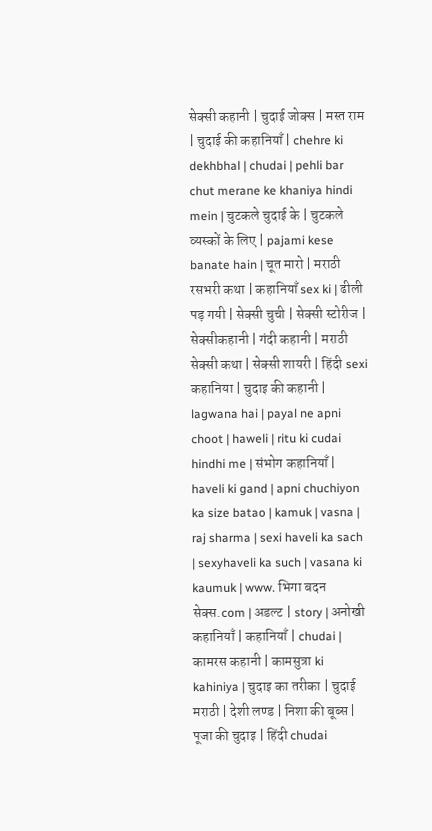सेक्सी कहानी | चुदाई जोक्स | मस्त राम | चुदाई की कहानियाँ | chehre ki dekhbhal | chudai | pehli bar chut merane ke khaniya hindi mein | चुटकले चुदाई के | चुटकले व्यस्कों के लिए | pajami kese banate hain | चूत मारो | मराठी रसभरी कथा | कहानियाँ sex ki | ढीली पड़ गयी | सेक्सी चुची | सेक्सी स्टोरीज | सेक्सीकहानी | गंदी कहानी | मराठी सेक्सी कथा | सेक्सी शायरी | हिंदी sexi कहानिया | चुदाइ की कहानी | lagwana hai | payal ne apni choot | haweli | ritu ki cudai hindhi me | संभोग कहानियाँ | haveli ki gand | apni chuchiyon ka size batao | kamuk | vasna | raj sharma | sexi haveli ka sach | sexyhaveli ka such | vasana ki kaumuk | www. भिगा बदन सेक्स.com | अडल्ट | story | अनोखी कहानियाँ | कहानियाँ | chudai | कामरस कहानी | कामसुत्रा ki kahiniya | चुदाइ का तरीका | चुदाई मराठी | देशी लण्ड | निशा की बूब्स | पूजा की चुदाइ | हिंदी chudai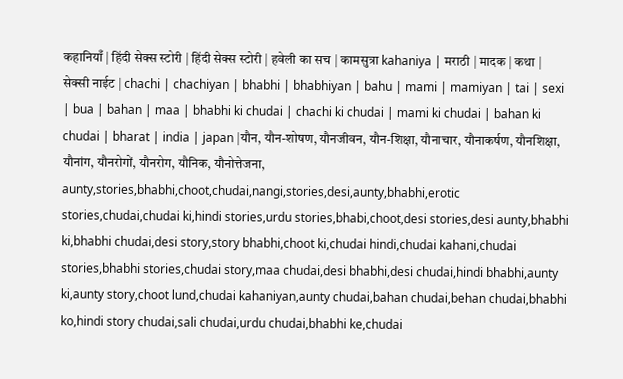कहानियाँ | हिंदी सेक्स स्टोरी | हिंदी सेक्स स्टोरी | हवेली का सच | कामसुत्रा kahaniya | मराठी | मादक | कथा | सेक्सी नाईट | chachi | chachiyan | bhabhi | bhabhiyan | bahu | mami | mamiyan | tai | sexi | bua | bahan | maa | bhabhi ki chudai | chachi ki chudai | mami ki chudai | bahan ki chudai | bharat | india | japan |यौन, यौन-शोषण, यौनजीवन, यौन-शिक्षा, यौनाचार, यौनाकर्षण, यौनशिक्षा, यौनांग, यौनरोगों, यौनरोग, यौनिक, यौनोत्तेजना, aunty,stories,bhabhi,choot,chudai,nangi,stories,desi,aunty,bhabhi,erotic stories,chudai,chudai ki,hindi stories,urdu stories,bhabi,choot,desi stories,desi aunty,bhabhi ki,bhabhi chudai,desi story,story bhabhi,choot ki,chudai hindi,chudai kahani,chudai stories,bhabhi stories,chudai story,maa chudai,desi bhabhi,desi chudai,hindi bhabhi,aunty ki,aunty story,choot lund,chudai kahaniyan,aunty chudai,bahan chudai,behan chudai,bhabhi ko,hindi story chudai,sali chudai,urdu chudai,bhabhi ke,chudai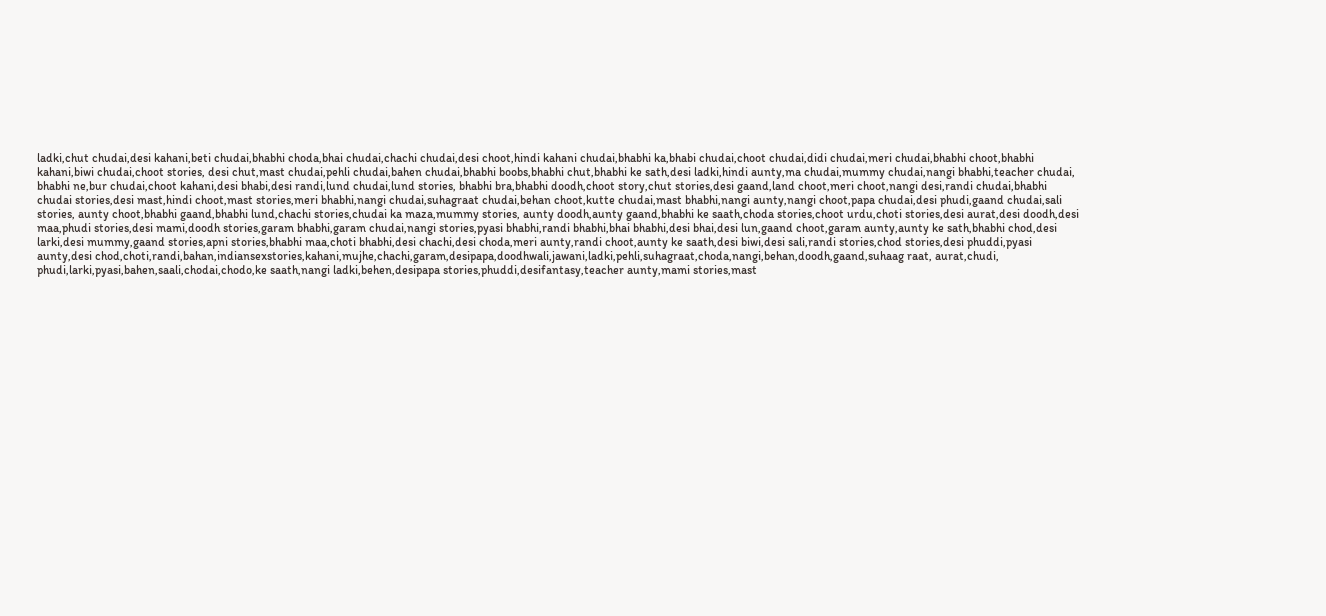ladki,chut chudai,desi kahani,beti chudai,bhabhi choda,bhai chudai,chachi chudai,desi choot,hindi kahani chudai,bhabhi ka,bhabi chudai,choot chudai,didi chudai,meri chudai,bhabhi choot,bhabhi kahani,biwi chudai,choot stories, desi chut,mast chudai,pehli chudai,bahen chudai,bhabhi boobs,bhabhi chut,bhabhi ke sath,desi ladki,hindi aunty,ma chudai,mummy chudai,nangi bhabhi,teacher chudai, bhabhi ne,bur chudai,choot kahani,desi bhabi,desi randi,lund chudai,lund stories, bhabhi bra,bhabhi doodh,choot story,chut stories,desi gaand,land choot,meri choot,nangi desi,randi chudai,bhabhi chudai stories,desi mast,hindi choot,mast stories,meri bhabhi,nangi chudai,suhagraat chudai,behan choot,kutte chudai,mast bhabhi,nangi aunty,nangi choot,papa chudai,desi phudi,gaand chudai,sali stories, aunty choot,bhabhi gaand,bhabhi lund,chachi stories,chudai ka maza,mummy stories, aunty doodh,aunty gaand,bhabhi ke saath,choda stories,choot urdu,choti stories,desi aurat,desi doodh,desi maa,phudi stories,desi mami,doodh stories,garam bhabhi,garam chudai,nangi stories,pyasi bhabhi,randi bhabhi,bhai bhabhi,desi bhai,desi lun,gaand choot,garam aunty,aunty ke sath,bhabhi chod,desi larki,desi mummy,gaand stories,apni stories,bhabhi maa,choti bhabhi,desi chachi,desi choda,meri aunty,randi choot,aunty ke saath,desi biwi,desi sali,randi stories,chod stories,desi phuddi,pyasi aunty,desi chod,choti,randi,bahan,indiansexstories,kahani,mujhe,chachi,garam,desipapa,doodhwali,jawani,ladki,pehli,suhagraat,choda,nangi,behan,doodh,gaand,suhaag raat, aurat,chudi, phudi,larki,pyasi,bahen,saali,chodai,chodo,ke saath,nangi ladki,behen,desipapa stories,phuddi,desifantasy,teacher aunty,mami stories,mast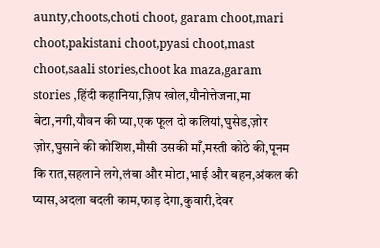aunty,choots,choti choot, garam choot,mari choot,pakistani choot,pyasi choot,mast choot,saali stories,choot ka maza,garam stories ,हिंदी कहानिया,ज़िप खोल,यौनोत्तेजना,मा बेटा,नगी,यौवन की प्या,एक फूल दो कलियां,घुसेड,ज़ोर ज़ोर,घुसाने की कोशिश,मौसी उसकी माँ,मस्ती कोठे की,पूनम कि रात,सहलाने लगे,लंबा और मोटा,भाई और बहन,अंकल की प्यास,अदला बदली काम,फाड़ देगा,कुवारी,देवर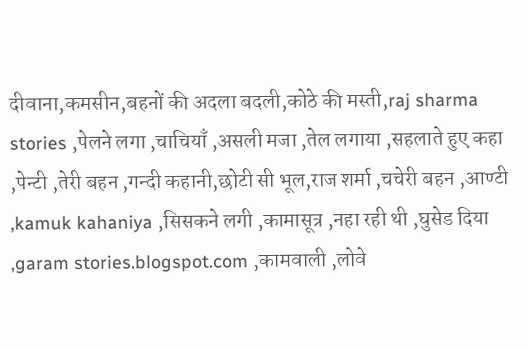दीवाना,कमसीन,बहनों की अदला बदली,कोठे की मस्ती,raj sharma stories ,पेलने लगा ,चाचियाँ ,असली मजा ,तेल लगाया ,सहलाते हुए कहा ,पेन्टी ,तेरी बहन ,गन्दी कहानी,छोटी सी भूल,राज शर्मा ,चचेरी बहन ,आण्टी ,kamuk kahaniya ,सिसकने लगी ,कामासूत्र ,नहा रही थी ,घुसेड दिया ,garam stories.blogspot.com ,कामवाली ,लोवे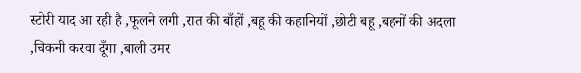स्टोरी याद आ रही है ,फूलने लगी ,रात की बाँहों ,बहू की कहानियों ,छोटी बहू ,बहनों की अदला ,चिकनी करवा दूँगा ,बाली उमर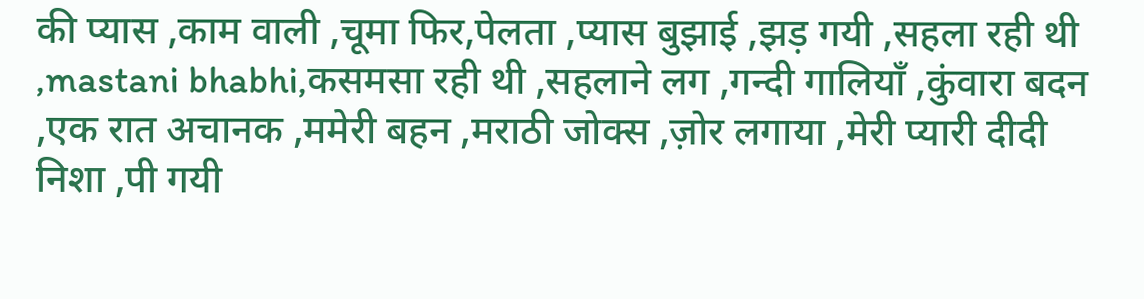की प्यास ,काम वाली ,चूमा फिर,पेलता ,प्यास बुझाई ,झड़ गयी ,सहला रही थी ,mastani bhabhi,कसमसा रही थी ,सहलाने लग ,गन्दी गालियाँ ,कुंवारा बदन ,एक रात अचानक ,ममेरी बहन ,मराठी जोक्स ,ज़ोर लगाया ,मेरी प्यारी दीदी निशा ,पी गयी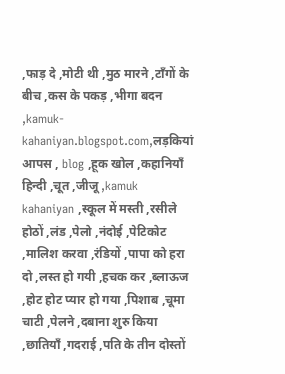,फाड़ दे ,मोटी थी ,मुठ मारने ,टाँगों के बीच ,कस के पकड़ ,भीगा बदन ,kamuk-kahaniyan.blogspot.com,लड़कियां आपस , blog ,हूक खोल ,कहानियाँ हिन्दी ,चूत ,जीजू ,kamuk kahaniyan ,स्कूल में मस्ती ,रसीले होठों ,लंड ,पेलो ,नंदोई ,पेटिकोट ,मालिश करवा ,रंडियों ,पापा को हरा दो ,लस्त हो गयी ,हचक कर ,ब्लाऊज ,होट होट प्यार हो गया ,पिशाब ,चूमा चाटी ,पेलने ,दबाना शुरु किया ,छातियाँ ,गदराई ,पति के तीन दोस्तों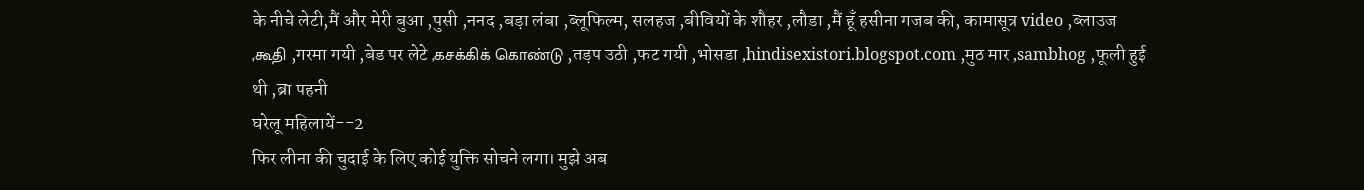के नीचे लेटी,मैं और मेरी बुआ ,पुसी ,ननद ,बड़ा लंबा ,ब्लूफिल्म, सलहज ,बीवियों के शौहर ,लौडा ,मैं हूँ हसीना गजब की, कामासूत्र video ,ब्लाउज ,கூதி ,गरमा गयी ,बेड पर लेटे ,கசக்கிக் கொண்டு ,तड़प उठी ,फट गयी ,भोसडा ,hindisexistori.blogspot.com ,मुठ मार ,sambhog ,फूली हुई थी ,ब्रा पहनी
घरेलू महिलायें--2
फिर लीना की चुदाई के लिए कोई युक्ति सोचने लगा। मुझे अब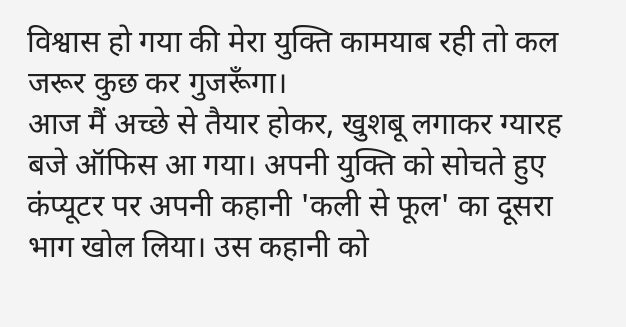विश्वास हो गया की मेरा युक्ति कामयाब रही तो कल जरूर कुछ कर गुजरूँगा।
आज मैं अच्छे से तैयार होकर, खुशबू लगाकर ग्यारह बजे ऑफिस आ गया। अपनी युक्ति को सोचते हुए कंप्यूटर पर अपनी कहानी 'कली से फूल' का दूसरा भाग खोल लिया। उस कहानी को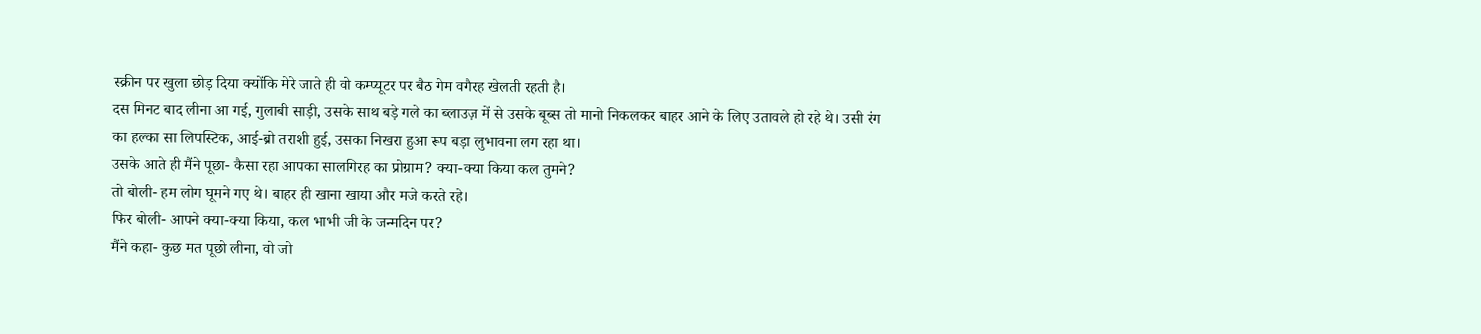स्क्रीन पर खुला छोड़ दिया क्योंकि मेरे जाते ही वो कम्प्यूटर पर बैठ गेम वगैरह खेलती रहती है।
दस मिनट बाद लीना आ गई, गुलाबी साड़ी, उसके साथ बड़े गले का ब्लाउज़ में से उसके बूब्स तो मानो निकलकर बाहर आने के लिए उतावले हो रहे थे। उसी रंग का हल्का सा लिपस्टिक, आई-ब्रो तराशी हुई, उसका निखरा हुआ रूप बड़ा लुभावना लग रहा था।
उसके आते ही मैंने पूछा- कैसा रहा आपका सालगिरह का प्रोग्राम? क्या-क्या किया कल तुमने?
तो बोली- हम लोग घूमने गए थे। बाहर ही खाना खाया और मजे करते रहे।
फिर बोली- आपने क्या-क्या किया, कल भाभी जी के जन्मदिन पर?
मैंने कहा- कुछ मत पूछो लीना, वो जो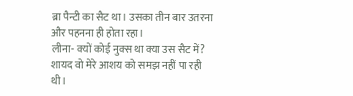ब्रा पैन्टी का सैट था। उसका तीन बार उतरना और पहनना ही होता रहा।
लीना- क्यों कोई नुक्स था क्या उस सैट में?
शायद वो मेरे आशय को समझ नहीं पा रही थी।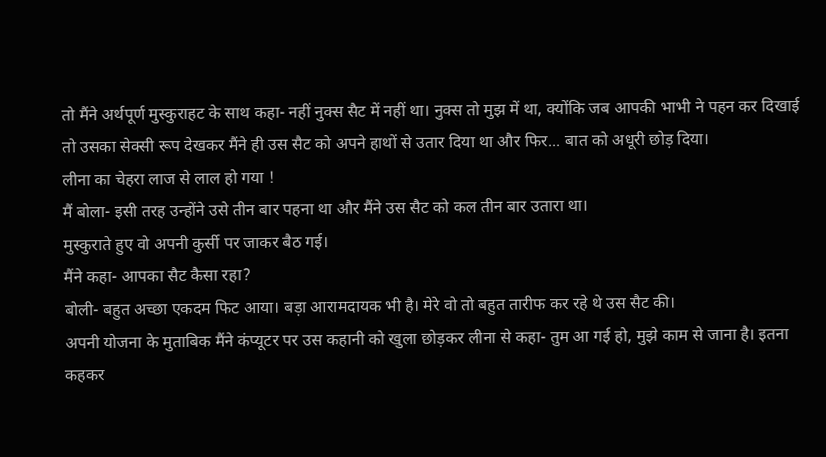तो मैंने अर्थपूर्ण मुस्कुराहट के साथ कहा- नहीं नुक्स सैट में नहीं था। नुक्स तो मुझ में था, क्योंकि जब आपकी भाभी ने पहन कर दिखाई तो उसका सेक्सी रूप देखकर मैंने ही उस सैट को अपने हाथों से उतार दिया था और फिर... बात को अधूरी छोड़ दिया।
लीना का चेहरा लाज से लाल हो गया !
मैं बोला- इसी तरह उन्होंने उसे तीन बार पहना था और मैंने उस सैट को कल तीन बार उतारा था।
मुस्कुराते हुए वो अपनी कुर्सी पर जाकर बैठ गई।
मैंने कहा- आपका सैट कैसा रहा?
बोली- बहुत अच्छा एकदम फिट आया। बड़ा आरामदायक भी है। मेरे वो तो बहुत तारीफ कर रहे थे उस सैट की।
अपनी योजना के मुताबिक मैंने कंप्यूटर पर उस कहानी को खुला छोड़कर लीना से कहा- तुम आ गई हो, मुझे काम से जाना है। इतना कहकर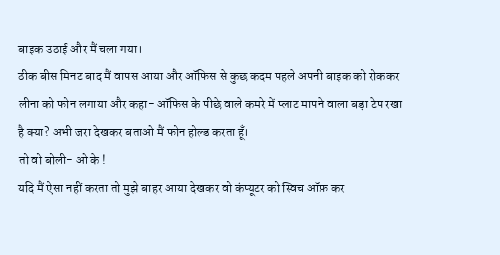बाइक उठाई और मैं चला गया।
ठीक बीस मिनट बाद मैं वापस आया और ऑफिस से कुछ कदम पहले अपनी बाइक को रोककर लीना को फोन लगाया और कहा- ऑफिस के पीछे वाले कमरे में प्लाट मापने वाला बड़ा टेप रखा है क्या? अभी जरा देखकर बताओ मैं फोन होल्ड करता हूँ।
तो वो बोली- ओ के !
यदि मैं ऐसा नहीं करता तो मुझे बाहर आया देखकर वो कंप्यूटर को स्विच ऑफ़ कर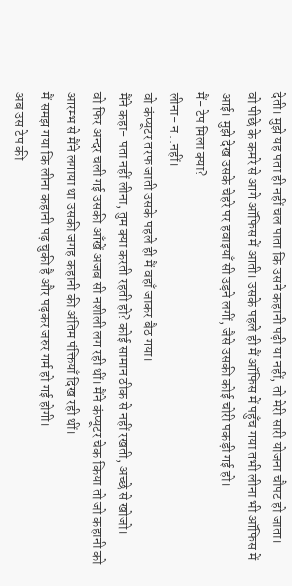देती। मुझे यह पता ही नहीं चल पाता कि उसने कहानी पढ़ी या नहीं, तो मेरी सारी योजना चौपट हो जाता।
वो पीछे के कमरे से आगे ऑफिस में आती। उसके पहले ही मैं ऑफिस में पहुँच गया तभी लीना भी ऑफिस में आई। मुझे देख उसके चेहरे पर हवाइयाँ सी उड़ने लगीं, जैसे उसकी कोई चोरी पकड़ी गई हो।
मैं- टेप मिला क्या?
लीना- न ..नहीं।
वो कंप्यूटर तरफ जाती उसके पहले ही मैं वहाँ जाकर बैठ गया।
मैंने कहा- पता नहीं लीना, तुम क्या करती रहती हो? कोई सामान ठीक से नहीं रखती, अच्छे से खोजो।
वो फिर अन्दर चली गई उसकी आँखें अजब सी नशीली लग रही थीं। मैंने कंप्यूटर चेक किया तो जो कहानी को आरम्भ से मैंने लगाया था उसकी जगह कहानी की अंतिम पंक्तियाँ दिख रही थीं।
मैं समझ गया कि लीना कहानी पढ़ चुकी है और पढ़कर जरुर गर्म हो गई होगी।
अब उस टेप की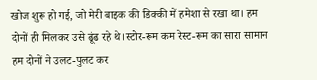खोज शुरू हो गई, जो मेरी बाइक की डिक्की में हमेशा से रखा था। हम दोनों ही मिलकर उसे ढूंढ रहे थे।स्टोर-रूम कम रेस्ट-रूम का सारा सामान हम दोनों ने उलट-पुलट कर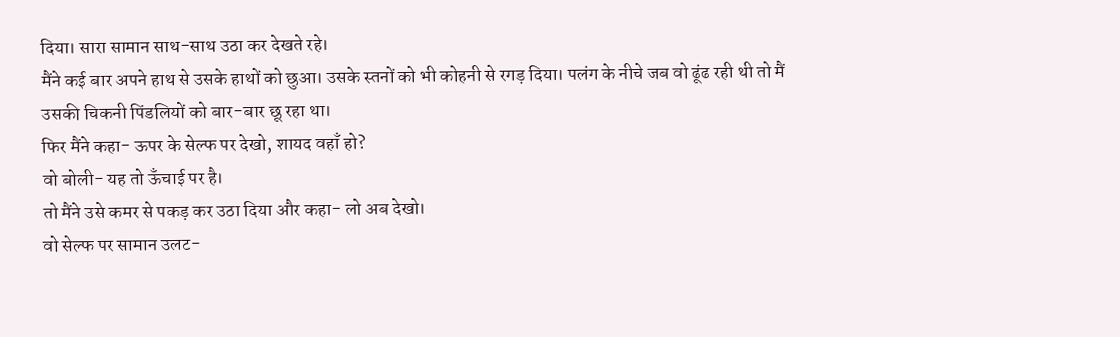दिया। सारा सामान साथ-साथ उठा कर देखते रहे।
मैंने कई बार अपने हाथ से उसके हाथों को छुआ। उसके स्तनों को भी कोहनी से रगड़ दिया। पलंग के नीचे जब वो ढूंढ रही थी तो मैं उसकी चिकनी पिंडलियों को बार-बार छू रहा था।
फिर मैंने कहा- ऊपर के सेल्फ पर देखो, शायद वहाँ हो?
वो बोली- यह तो ऊँचाई पर है।
तो मैंने उसे कमर से पकड़ कर उठा दिया और कहा- लो अब देखो।
वो सेल्फ पर सामान उलट-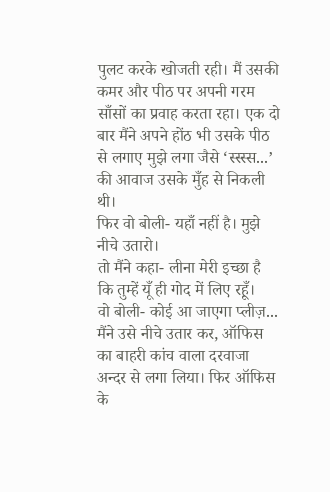पुलट करके खोजती रही। मैं उसकी कमर और पीठ पर अपनी गरम साँसों का प्रवाह करता रहा। एक दो बार मैंने अपने होंठ भी उसके पीठ से लगाए मुझे लगा जैसे ‘स्स्स्स...’ की आवाज उसके मुँह से निकली थी।
फिर वो बोली- यहाँ नहीं है। मुझे नीचे उतारो।
तो मैंने कहा- लीना मेरी इच्छा है कि तुम्हें यूँ ही गोद में लिए रहूँ।
वो बोली- कोई आ जाएगा प्लीज़...
मैंने उसे नीचे उतार कर, ऑफिस का बाहरी कांच वाला दरवाजा अन्दर से लगा लिया। फिर ऑफिस के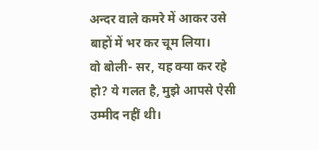अन्दर वाले कमरे में आकर उसे बाहों में भर कर चूम लिया।
वो बोली- सर, यह क्या कर रहे हो? ये गलत है, मुझे आपसे ऐसी उम्मीद नहीं थी।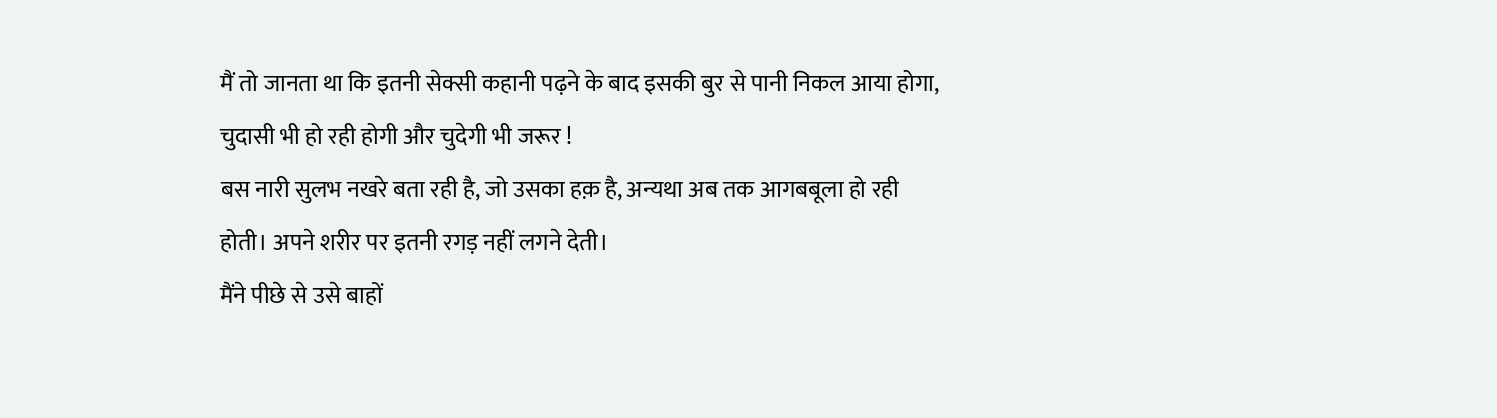मैं तो जानता था कि इतनी सेक्सी कहानी पढ़ने के बाद इसकी बुर से पानी निकल आया होगा, चुदासी भी हो रही होगी और चुदेगी भी जरूर !
बस नारी सुलभ नखरे बता रही है, जो उसका हक़ है, अन्यथा अब तक आगबबूला हो रही होती। अपने शरीर पर इतनी रगड़ नहीं लगने देती।
मैंने पीछे से उसे बाहों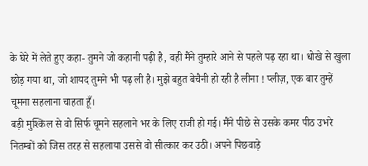के घेरे में लेते हुए कहा- तुमने जो कहानी पढ़ी है, वही मैंने तुम्हारे आने से पहले पढ़ रहा था। धोखे से खुला छोड़ गया था, जो शायद तुमने भी पढ़ ली है। मुझे बहुत बेचैनी हो रही है लीना ! प्लीज़, एक बार तुम्हें चूमना सहलाना चाहता हूँ।
बड़ी मुश्किल से वो सिर्फ चूमने सहलाने भर के लिए राजी हो गई। मैंने पीछे से उसके कमर पीठ उभरे नितम्बों को जिस तरह से सहलाया उससे वो सीत्कार कर उठी। अपने पिछवाड़े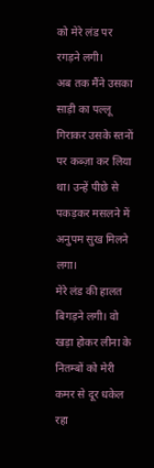को मेरे लंड पर रगड़ने लगी।
अब तक मैंने उसका साड़ी का पल्लू गिराकर उसके स्तनों पर कब्ज़ा कर लिया था। उन्हें पीछे से पकड़कर मसलने में अनुपम सुख मिलने लगा।
मेरे लंड की हालत बिगड़ने लगी। वो खड़ा होकर लीना के नितम्बों को मेरी कमर से दूर धकेल रहा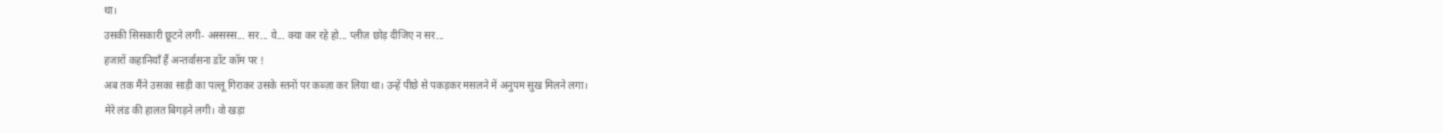था।
उसकी सिसकारी छूटने लगी- अस्सस्स... सर... ये... क्या कर रहे हो... प्लीज़ छोड़ दीजिए न सर...
हजारों कहानियाँ हैं अन्तर्वासना डॉट कॉम पर !
अब तक मैंने उसका साड़ी का पल्लू गिराकर उसके स्तनों पर कब्ज़ा कर लिया था। उन्हें पीछे से पकड़कर मसलने में अनुपम सुख मिलने लगा।
मेरे लंड की हालत बिगड़ने लगी। वो खड़ा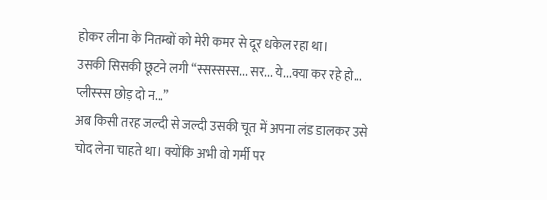होकर लीना के नितम्बों को मेरी कमर से दूर धकेल रहा था।
उसकी सिसकी छूटने लगी “स्सस्सस्स... सर... ये...क्या कर रहे हो... प्लीस्स्स छोड़ दो न...”
अब किसी तरह जल्दी से जल्दी उसकी चूत में अपना लंड डालकर उसे चोद लेना चाहते था। क्योंकि अभी वो गर्मी पर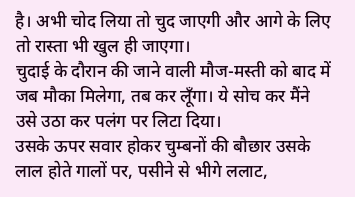है। अभी चोद लिया तो चुद जाएगी और आगे के लिए तो रास्ता भी खुल ही जाएगा।
चुदाई के दौरान की जाने वाली मौज-मस्ती को बाद में जब मौका मिलेगा, तब कर लूँगा। ये सोच कर मैंने उसे उठा कर पलंग पर लिटा दिया।
उसके ऊपर सवार होकर चुम्बनों की बौछार उसके लाल होते गालों पर, पसीने से भीगे ललाट,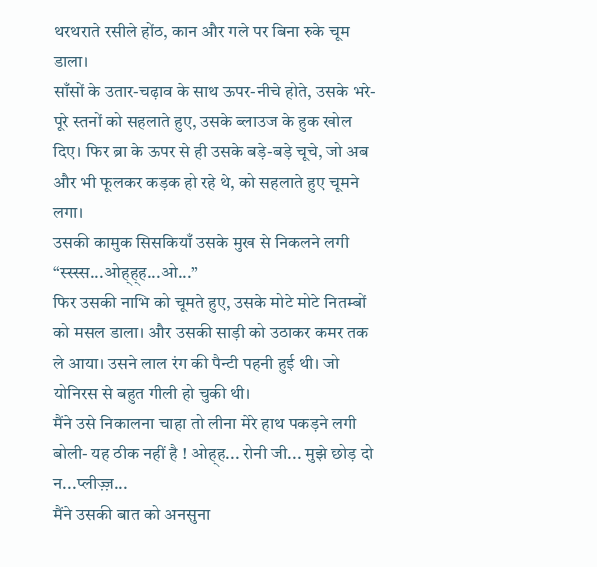थरथराते रसीले होंठ, कान और गले पर बिना रुके चूम डाला।
साँसों के उतार-चढ़ाव के साथ ऊपर-नीचे होते, उसके भरे-पूरे स्तनों को सहलाते हुए, उसके ब्लाउज के हुक खोल दिए। फिर ब्रा के ऊपर से ही उसके बड़े-बड़े चूचे, जो अब और भी फूलकर कड़क हो रहे थे, को सहलाते हुए चूमने लगा।
उसकी कामुक सिसकियाँ उसके मुख से निकलने लगी “स्स्स्स...ओह्ह्ह...ओ...”
फिर उसकी नाभि को चूमते हुए, उसके मोटे मोटे नितम्बों को मसल डाला। और उसकी साड़ी को उठाकर कमर तक ले आया। उसने लाल रंग की पैन्टी पहनी हुई थी। जो योनिरस से बहुत गीली हो चुकी थी।
मैंने उसे निकालना चाहा तो लीना मेरे हाथ पकड़ने लगी बोली- यह ठीक नहीं है ! ओह्ह... रोनी जी... मुझे छोड़ दो न...प्लीज़्ज़...
मैंने उसकी बात को अनसुना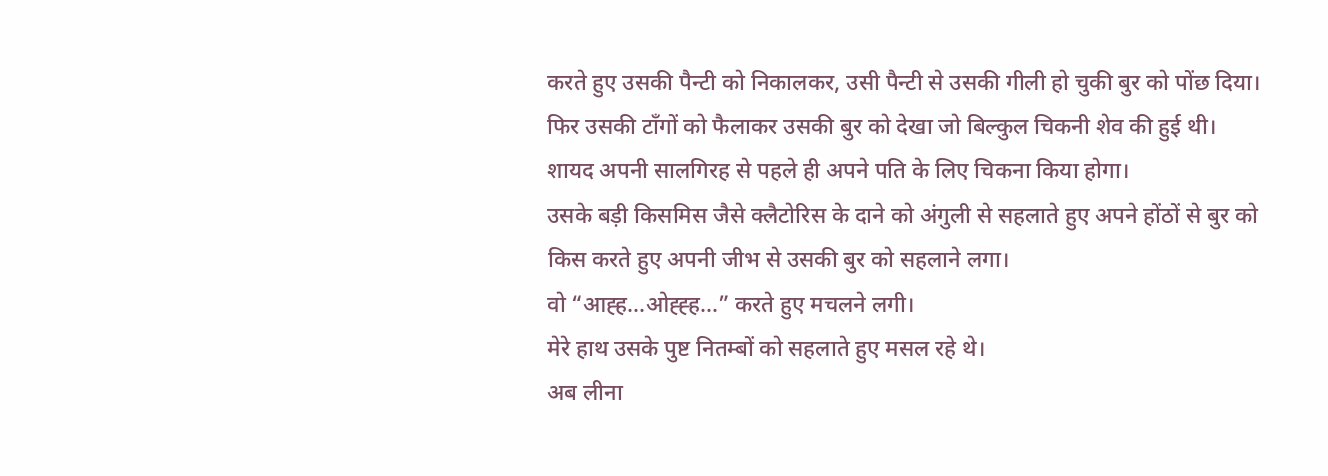करते हुए उसकी पैन्टी को निकालकर, उसी पैन्टी से उसकी गीली हो चुकी बुर को पोंछ दिया। फिर उसकी टाँगों को फैलाकर उसकी बुर को देखा जो बिल्कुल चिकनी शेव की हुई थी।
शायद अपनी सालगिरह से पहले ही अपने पति के लिए चिकना किया होगा।
उसके बड़ी किसमिस जैसे क्लैटोरिस के दाने को अंगुली से सहलाते हुए अपने होंठों से बुर को किस करते हुए अपनी जीभ से उसकी बुर को सहलाने लगा।
वो “आह्ह...ओह्ह्ह...” करते हुए मचलने लगी।
मेरे हाथ उसके पुष्ट नितम्बों को सहलाते हुए मसल रहे थे।
अब लीना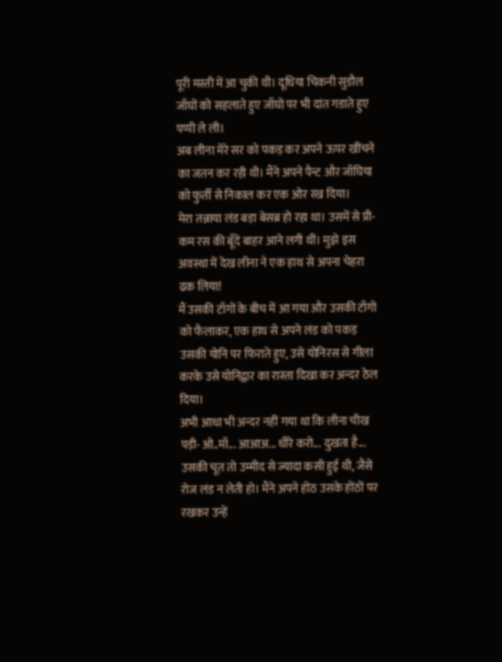पूरी मस्ती में आ चुकी थी। दूधिया चिकनी सुडौल जाँघों को सहलाते हुए जाँघो पर भी दांत गडाते हुए पप्पी ले ली।
अब लीना मेरे सर को पकड़ कर अपने ऊपर खींचने का जतन कर रही थी। मैंने अपने पैन्ट और जाँघिया को फुर्ती से निकाल कर एक ओर रख दिया।
मेरा तन्नाया लंड बड़ा बेसब्र हो रहा था। उसमें से प्री-कम रस की बूँदें बाहर आने लगी थीं। मुझे इस अवस्था में देख लीना ने एक हाथ से अपना चेहरा ढक लिया!
मैं उसकी टाँगों के बीच में आ गया और उसकी टाँगो को फैलाकर, एक हाथ से अपने लंड को पकड़ उसकी योनि पर फिराते हुए, उसे योनिरस से गीला करके उसे योनिद्वार का रास्ता दिखा कर अन्दर ठेल दिया।
अभी आधा भी अन्दर नहीं गया था कि लीना चीख पड़ी- ओ..माँ... आआअ... धीरे करो... दुखता है...
उसकी चूत तो उम्मीद से ज्यादा कसी हुई थी, जैसे रोज लंड न लेती हो। मैंने अपने होंठ उसके होंठों पर रखकर उन्हें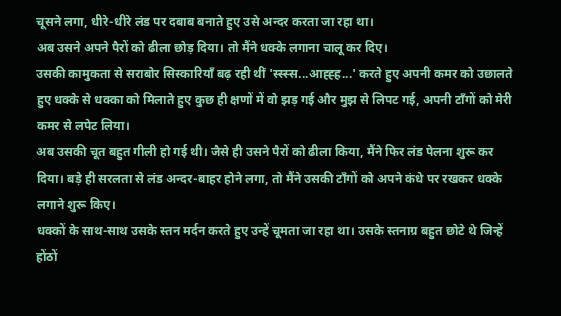चूसने लगा, धीरे-धीरे लंड पर दबाब बनाते हुए उसे अन्दर करता जा रहा था।
अब उसने अपने पैरों को ढीला छोड़ दिया। तो मैंने धक्के लगाना चालू कर दिए।
उसकी कामुकता से सराबोर सिस्कारियाँ बढ़ रही थीं 'स्स्स्स...आह्ह्ह...' करते हुए अपनी कमर को उछालते हुए धक्के से धक्का को मिलाते हुए कुछ ही क्षणों में वो झड़ गई और मुझ से लिपट गई, अपनी टाँगों को मेरी कमर से लपेट लिया।
अब उसकी चूत बहुत गीली हो गई थी। जैसे ही उसने पैरों को ढीला किया, मैंने फिर लंड पेलना शुरू कर दिया। बड़े ही सरलता से लंड अन्दर-बाहर होने लगा, तो मैंने उसकी टाँगों को अपने कंधे पर रखकर धक्के लगाने शुरू किए।
धक्कों के साथ-साथ उसके स्तन मर्दन करते हुए उन्हें चूमता जा रहा था। उसके स्तनाग्र बहुत छोटे थे जिन्हें होंठों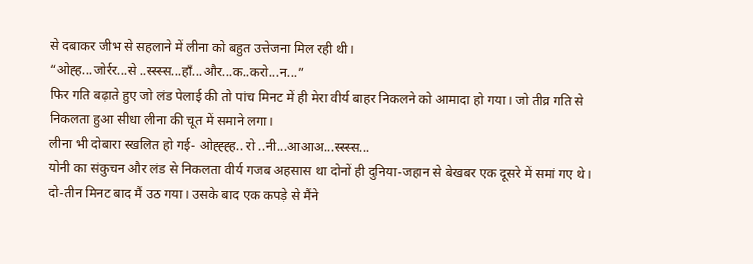से दबाकर जीभ से सहलाने में लीना को बहुत उत्तेजना मिल रही थी।
“ओह्ह...जोर्रर...से ..स्स्स्स...हाँ...और...क..करो...न...”
फिर गति बढ़ाते हुए जो लंड पेलाई की तो पांच मिनट में ही मेरा वीर्य बाहर निकलने को आमादा हो गया। जो तीव्र गति से निकलता हुआ सीधा लीना की चूत में समाने लगा।
लीना भी दोबारा स्खलित हो गई- ओह्ह्ह्ह.. रो ..नी...आआअ...स्स्स्स...
योनी का संकुचन और लंड से निकलता वीर्य गजब अहसास था दोनों ही दुनिया-जहान से बेखबर एक दूसरे में समां गए थे।
दो-तीन मिनट बाद मैं उठ गया। उसके बाद एक कपड़े से मैंने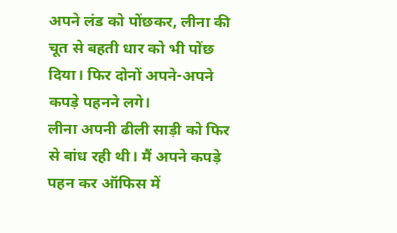अपने लंड को पोंछकर, लीना की चूत से बहती धार को भी पोंछ दिया। फिर दोनों अपने-अपने कपड़े पहनने लगे।
लीना अपनी ढीली साड़ी को फिर से बांध रही थी। मैं अपने कपड़े पहन कर ऑफिस में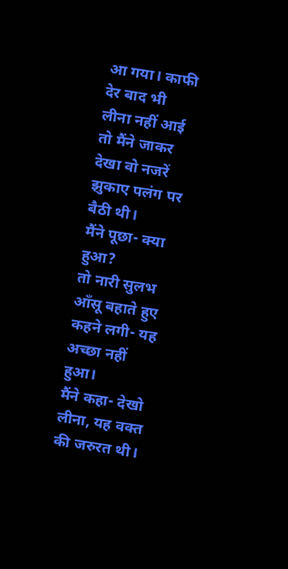आ गया। काफी देर बाद भी लीना नहीं आई तो मैंने जाकर देखा वो नजरें झुकाए पलंग पर बैठी थी।
मैंने पूछा- क्या हुआ?
तो नारी सुलभ आँसू बहाते हुए कहने लगी- यह अच्छा नहीं हुआ।
मैंने कहा- देखो लीना, यह वक्त की जरुरत थी।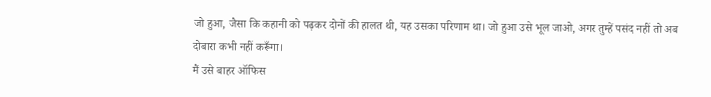जो हुआ, जैसा कि कहानी को पढ़कर दोनों की हालत थी, यह उसका परिणाम था। जो हुआ उसे भूल जाओ, अगर तुम्हें पसंद नहीं तो अब दोबारा कभी नहीं करूँगा।
मैं उसे बाहर ऑफिस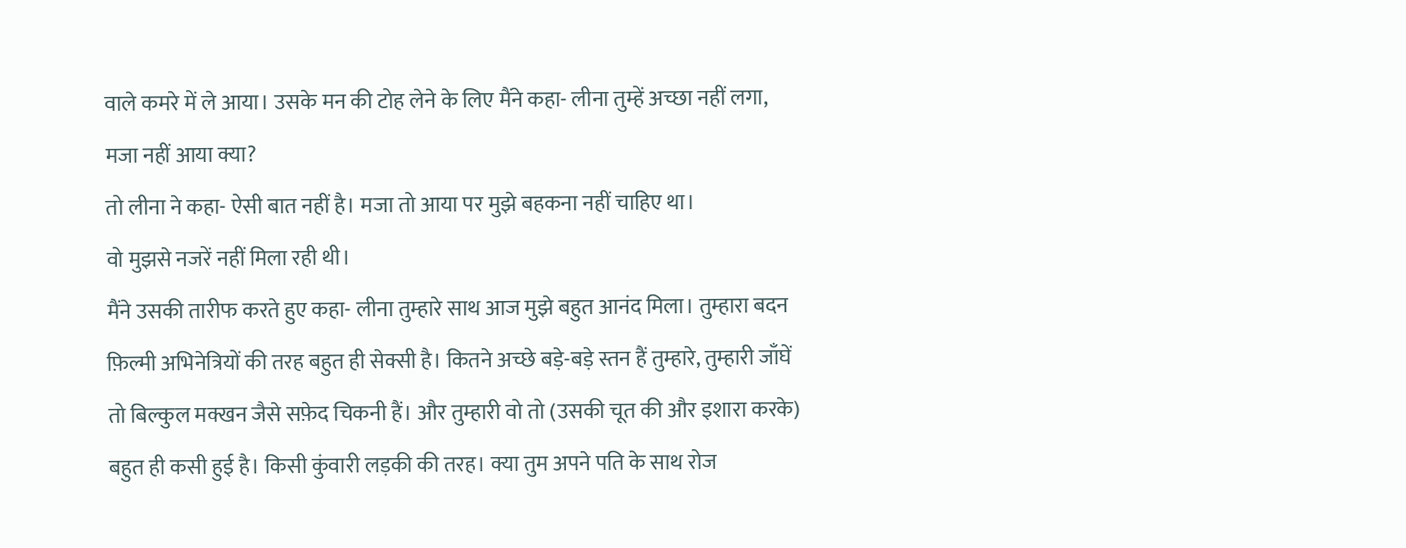वाले कमरे में ले आया। उसके मन की टोह लेने के लिए मैंने कहा- लीना तुम्हें अच्छा नहीं लगा, मजा नहीं आया क्या?
तो लीना ने कहा- ऐसी बात नहीं है। मजा तो आया पर मुझे बहकना नहीं चाहिए था।
वो मुझसे नजरें नहीं मिला रही थी।
मैंने उसकी तारीफ करते हुए कहा- लीना तुम्हारे साथ आज मुझे बहुत आनंद मिला। तुम्हारा बदन फ़िल्मी अभिनेत्रियों की तरह बहुत ही सेक्सी है। कितने अच्छे बड़े-बड़े स्तन हैं तुम्हारे, तुम्हारी जाँघें तो बिल्कुल मक्खन जैसे सफ़ेद चिकनी हैं। और तुम्हारी वो तो (उसकी चूत की और इशारा करके) बहुत ही कसी हुई है। किसी कुंवारी लड़की की तरह। क्या तुम अपने पति के साथ रोज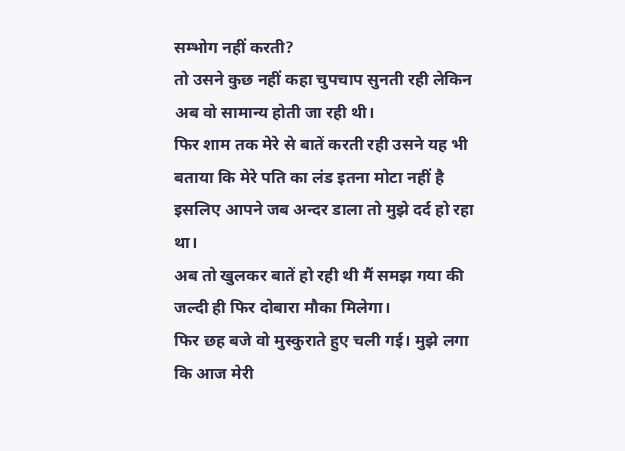सम्भोग नहीं करती?
तो उसने कुछ नहीं कहा चुपचाप सुनती रही लेकिन अब वो सामान्य होती जा रही थी।
फिर शाम तक मेरे से बातें करती रही उसने यह भी बताया कि मेरे पति का लंड इतना मोटा नहीं है इसलिए आपने जब अन्दर डाला तो मुझे दर्द हो रहा था।
अब तो खुलकर बातें हो रही थी मैं समझ गया की जल्दी ही फिर दोबारा मौका मिलेगा।
फिर छह बजे वो मुस्कुराते हुए चली गई। मुझे लगा कि आज मेरी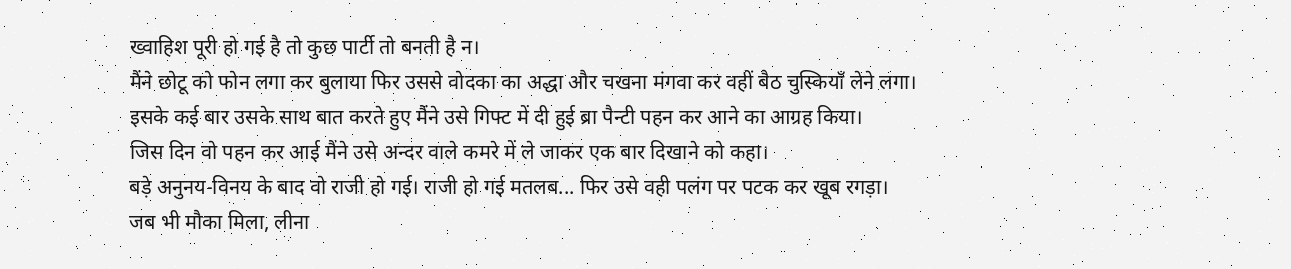ख्वाहिश पूरी हो गई है तो कुछ पार्टी तो बनती है न।
मैंने छोटू को फोन लगा कर बुलाया फिर उससे वोदका का अद्धा और चखना मंगवा कर वहीं बैठ चुस्कियाँ लेने लगा।
इसके कई बार उसके साथ बात करते हुए मैंने उसे गिफ्ट में दी हुई ब्रा पैन्टी पहन कर आने का आग्रह किया।
जिस दिन वो पहन कर आई मैंने उसे अन्दर वाले कमरे में ले जाकर एक बार दिखाने को कहा।
बड़े अनुनय-विनय के बाद वो राजी हो गई। राजी हो गई मतलब... फिर उसे वही पलंग पर पटक कर खूब रगड़ा।
जब भी मौका मिला, लीना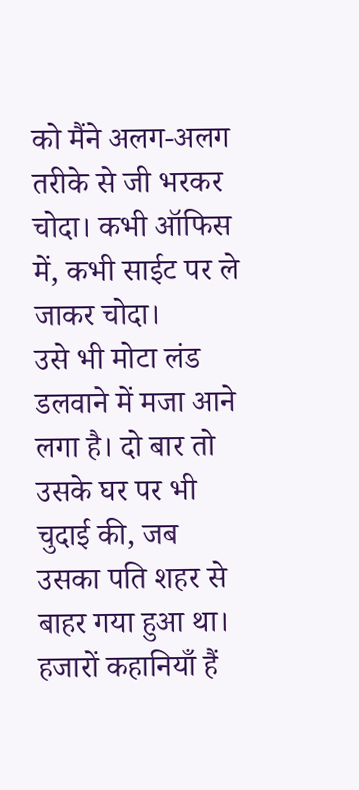को मैंने अलग-अलग तरीके से जी भरकर चोदा। कभी ऑफिस में, कभी साईट पर ले जाकर चोदा।
उसे भी मोटा लंड डलवाने में मजा आने लगा है। दो बार तो उसके घर पर भी चुदाई की, जब उसका पति शहर से बाहर गया हुआ था।
हजारों कहानियाँ हैं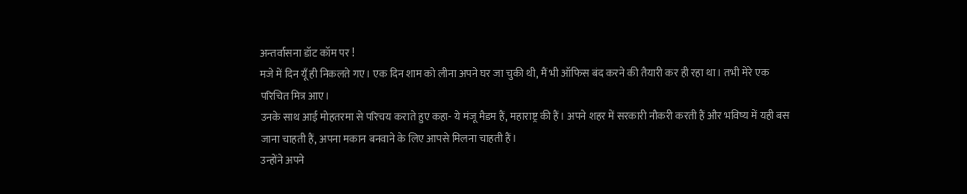अन्तर्वासना डॉट कॉम पर !
मजे में दिन यूँ ही निकलते गए। एक दिन शाम को लीना अपने घर जा चुकी थी, मैं भी ऑफिस बंद करने की तैयारी कर ही रहा था। तभी मेरे एक परिचित मित्र आए।
उनके साथ आई मोहतरमा से परिचय कराते हुए कहा- ये मंजू मैडम हैं, महाराष्ट्र की हैं। अपने शहर में सरकारी नौकरी करती हैं और भविष्य में यही बस जाना चाहती हैं, अपना मकान बनवाने के लिए आपसे मिलना चाहती हैं।
उन्होंने अपने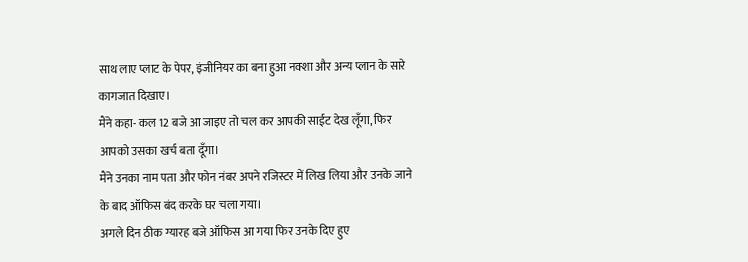साथ लाए प्लाट के पेपर, इंजीनियर का बना हुआ नक्शा और अन्य प्लान के सारे कागजात दिखाए।
मैंने कहा- कल 12 बजे आ जाइए तो चल कर आपकी साईट देख लूँगा, फिर आपको उसका खर्च बता दूँगा।
मैंने उनका नाम पता और फोन नंबर अपने रजिस्टर में लिख लिया और उनके जाने के बाद ऑफिस बंद करके घर चला गया।
अगले दिन ठीक ग्यारह बजे ऑफिस आ गया फिर उनके दिए हुए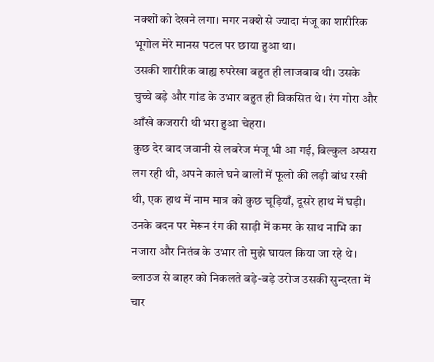नक्शों को देखने लगा। मगर नक्शे से ज्यादा मंजू का शारीरिक भूगोल मेरे मानस पटल पर छाया हुआ था।
उसकी शारीरिक बाह्य रुपरेखा बहुत ही लाजबाब थी। उसके चुच्चे बड़े और गांड के उभार बहुत ही विकसित थे। रंग गोरा और आँखे कजरारी थी भरा हुआ चेहरा।
कुछ देर बाद जवानी से लबरेज मंजू भी आ गई, बिल्कुल अप्सरा लग रही थी, अपने काले घने बालों में फूलो की लड़ी बांध रखी थी, एक हाथ में नाम मात्र को कुछ चूड़ियाँ, दूसरे हाथ में घड़ी।
उनके बदन पर मेरून रंग की साड़ी में कमर के साथ नाभि का नजारा और नितंब के उभार तो मुझे घायल किया जा रहे थे। ब्लाउज से बाहर को निकलते बड़े-बड़े उरोज उसकी सुन्दरता में चार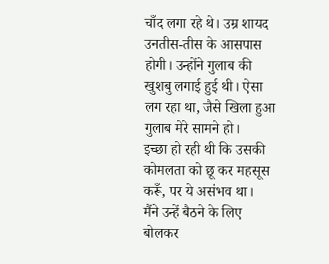चाँद लगा रहे थे। उम्र शायद उनतीस-तीस के आसपास होगी। उन्होंने गुलाब की खुशबु लगाई हुई थी। ऐसा लग रहा था, जैसे खिला हुआ गुलाब मेरे सामने हो।
इच्छा हो रही थी कि उसकी कोमलता को छू कर महसूस करूँ, पर ये असंभव था।
मैंने उन्हें बैठने के लिए बोलकर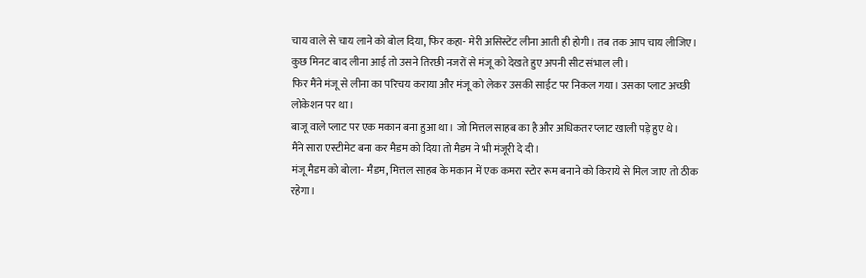चाय वाले से चाय लाने को बोल दिया, फिर कहा- मेरी असिस्टेंट लीना आती ही होगी। तब तक आप चाय लीजिए।
कुछ मिनट बाद लीना आई तो उसने तिरछी नजरों से मंजू को देखते हुए अपनी सीट संभाल ली।
फिर मैंने मंजू से लीना का परिचय कराया और मंजू को लेकर उसकी साईट पर निकल गया। उसका प्लाट अच्छी लोकेशन पर था।
बाजू वाले प्लाट पर एक मकान बना हुआ था। जो मित्तल साहब का है और अधिकतर प्लाट खाली पड़े हुए थे।
मैंने सारा एस्टीमेट बना कर मैडम को दिया तो मैडम ने भी मंजूरी दे दी।
मंजू मैडम को बोला- मैडम, मित्तल साहब के मकान में एक कमरा स्टोर रूम बनाने को किराये से मिल जाए तो ठीक रहेगा।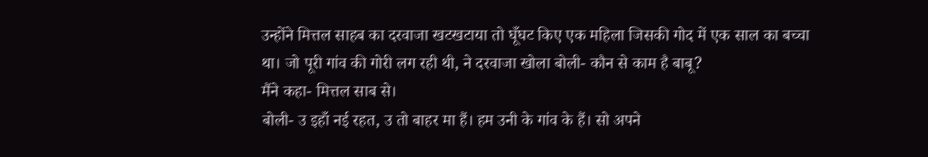उन्होंने मित्तल साहब का दरवाजा खटखटाया तो घूँघट किए एक महिला जिसकी गोद में एक साल का बच्चा था। जो पूरी गांव की गोरी लग रही थी, ने दरवाजा खोला बोली- कौन से काम है बाबू?
मैंने कहा- मित्तल साब से।
बोली- उ इहाँ नई रहत, उ तो बाहर मा हैं। हम उनी के गांव के हैं। सो अपने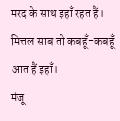मरद के साथ इहाँ रहत हैं। मित्तल साब तो कबहूँ-कबहूँ आत हैं इहाँ।
मंजू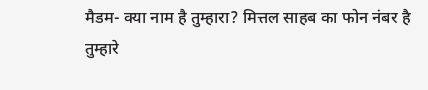मैडम- क्या नाम है तुम्हारा? मित्तल साहब का फोन नंबर है तुम्हारे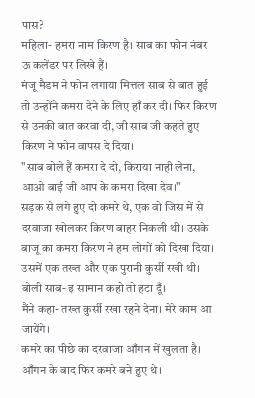पास?
महिला- हमरा नाम किरण है। साब का फोन नंबर ऊ कलेंडर पर लिखे हैं।
मंजू मैडम ने फोन लगाया मित्तल साब से बात हुई तो उन्होंने कमरा देने के लिए हाँ कर दी। फिर किरण से उनकी बात करवा दी, जी साब जी कहते हुए किरण ने फोन वापस दे दिया।
"साब बोले हैं कमरा दे दो, किराया नाही लेना, आओ बाई जी आप के कमरा दिखा देव।"
सड़क से लगे हुए दो कमरे थे, एक वो जिस में से दरवाजा खोलकर किरण बाहर निकली थी। उसके बाजू का कमरा किरण ने हम लोगों को दिखा दिया। उसमें एक तख्त और एक पुरानी कुर्सी रखी थी।
बोली साब- इ सामान कहो तो हटा दूँ।
मैंने कहा- तख्त कुर्सी रखा रहने देना। मेरे काम आ जायेंगे।
कमरे का पीछे का दरवाजा आँगन में खुलता है। आँगन के बाद फिर कमरे बने हुए थे।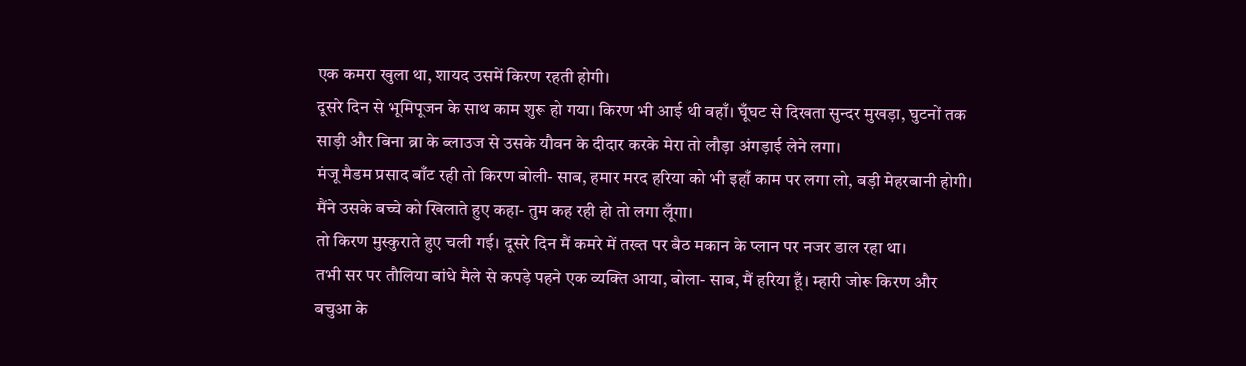एक कमरा खुला था, शायद उसमें किरण रहती होगी।
दूसरे दिन से भूमिपूजन के साथ काम शुरू हो गया। किरण भी आई थी वहाँ। घूँघट से दिखता सुन्दर मुखड़ा, घुटनों तक साड़ी और बिना ब्रा के ब्लाउज से उसके यौवन के दीदार करके मेरा तो लौड़ा अंगड़ाई लेने लगा।
मंजू मैडम प्रसाद बाँट रही तो किरण बोली- साब, हमार मरद हरिया को भी इहाँ काम पर लगा लो, बड़ी मेहरबानी होगी।
मैंने उसके बच्चे को खिलाते हुए कहा- तुम कह रही हो तो लगा लूँगा।
तो किरण मुस्कुराते हुए चली गई। दूसरे दिन मैं कमरे में तख्त पर बैठ मकान के प्लान पर नजर डाल रहा था।
तभी सर पर तौलिया बांधे मैले से कपड़े पहने एक व्यक्ति आया, बोला- साब, मैं हरिया हूँ। म्हारी जोरू किरण और बचुआ के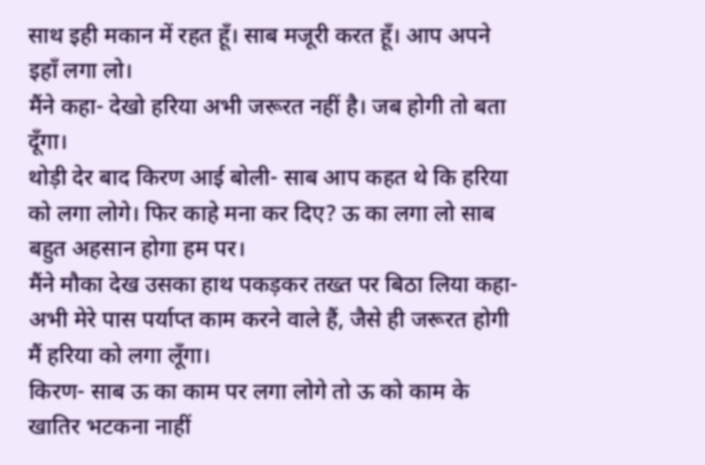साथ इही मकान में रहत हूँ। साब मजूरी करत हूँ। आप अपने इहाँ लगा लो।
मैंने कहा- देखो हरिया अभी जरूरत नहीं है। जब होगी तो बता दूँगा।
थोड़ी देर बाद किरण आई बोली- साब आप कहत थे कि हरिया को लगा लोगे। फिर काहे मना कर दिए? ऊ का लगा लो साब बहुत अहसान होगा हम पर।
मैंने मौका देख उसका हाथ पकड़कर तख्त पर बिठा लिया कहा- अभी मेरे पास पर्याप्त काम करने वाले हैं, जैसे ही जरूरत होगी मैं हरिया को लगा लूँगा।
किरण- साब ऊ का काम पर लगा लोगे तो ऊ को काम के खातिर भटकना नाहीं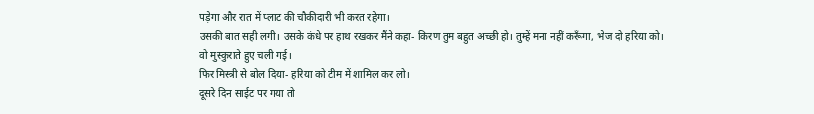पड़ेगा और रात में प्लाट की चौकीदारी भी करत रहेगा।
उसकी बात सही लगी। उसके कंधे पर हाथ रखकर मैंने कहा- किरण तुम बहुत अच्छी हो। तुम्हें मना नहीं करूँगा, भेज दो हरिया को।
वो मुस्कुराते हुए चली गई।
फिर मिस्त्री से बोल दिया- हरिया को टीम में शामिल कर लो।
दूसरे दिन साईट पर गया तो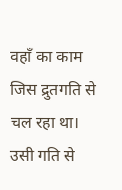वहाँ का काम जिस द्रुतगति से चल रहा था। उसी गति से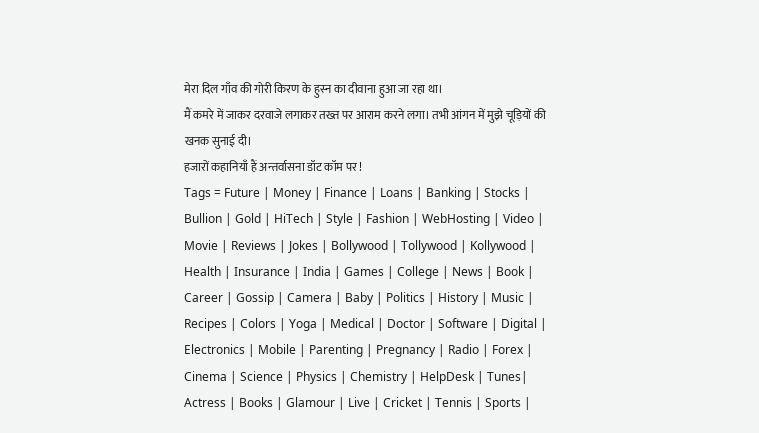मेरा दिल गाँव की गोरी किरण के हुस्न का दीवाना हुआ जा रहा था।
मैं कमरे में जाकर दरवाजे लगाकर तख्त पर आराम करने लगा। तभी आंगन में मुझे चूड़ियों की खनक सुनाई दी।
हजारों कहानियाँ हैं अन्तर्वासना डॉट कॉम पर !
Tags = Future | Money | Finance | Loans | Banking | Stocks | Bullion | Gold | HiTech | Style | Fashion | WebHosting | Video | Movie | Reviews | Jokes | Bollywood | Tollywood | Kollywood | Health | Insurance | India | Games | College | News | Book | Career | Gossip | Camera | Baby | Politics | History | Music | Recipes | Colors | Yoga | Medical | Doctor | Software | Digital | Electronics | Mobile | Parenting | Pregnancy | Radio | Forex | Cinema | Science | Physics | Chemistry | HelpDesk | Tunes| Actress | Books | Glamour | Live | Cricket | Tennis | Sports |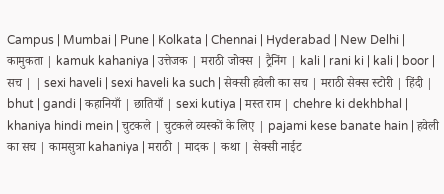Campus | Mumbai | Pune | Kolkata | Chennai | Hyderabad | New Delhi | कामुकता | kamuk kahaniya | उत्तेजक | मराठी जोक्स | ट्रैनिंग | kali | rani ki | kali | boor | सच | | sexi haveli | sexi haveli ka such | सेक्सी हवेली का सच | मराठी सेक्स स्टोरी | हिंदी | bhut | gandi | कहानियाँ | छातियाँ | sexi kutiya | मस्त राम | chehre ki dekhbhal | khaniya hindi mein | चुटकले | चुटकले व्यस्कों के लिए | pajami kese banate hain | हवेली का सच | कामसुत्रा kahaniya | मराठी | मादक | कथा | सेक्सी नाईट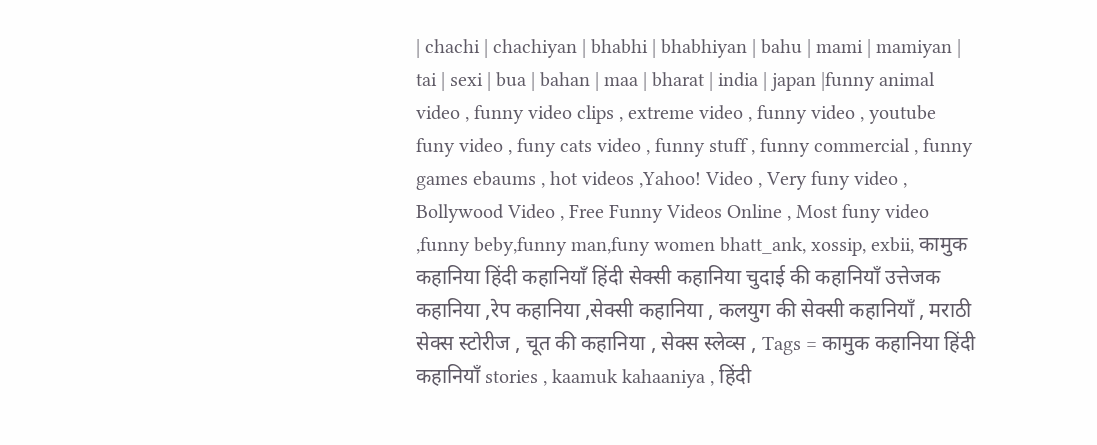| chachi | chachiyan | bhabhi | bhabhiyan | bahu | mami | mamiyan | tai | sexi | bua | bahan | maa | bharat | india | japan |funny animal video , funny video clips , extreme video , funny video , youtube funy video , funy cats video , funny stuff , funny commercial , funny games ebaums , hot videos ,Yahoo! Video , Very funy video , Bollywood Video , Free Funny Videos Online , Most funy video ,funny beby,funny man,funy women bhatt_ank, xossip, exbii, कामुक कहानिया हिंदी कहानियाँ हिंदी सेक्सी कहानिया चुदाई की कहानियाँ उत्तेजक कहानिया ,रेप कहानिया ,सेक्सी कहानिया , कलयुग की सेक्सी कहानियाँ , मराठी सेक्स स्टोरीज , चूत की कहानिया , सेक्स स्लेव्स , Tags = कामुक कहानिया हिंदी कहानियाँ stories , kaamuk kahaaniya , हिंदी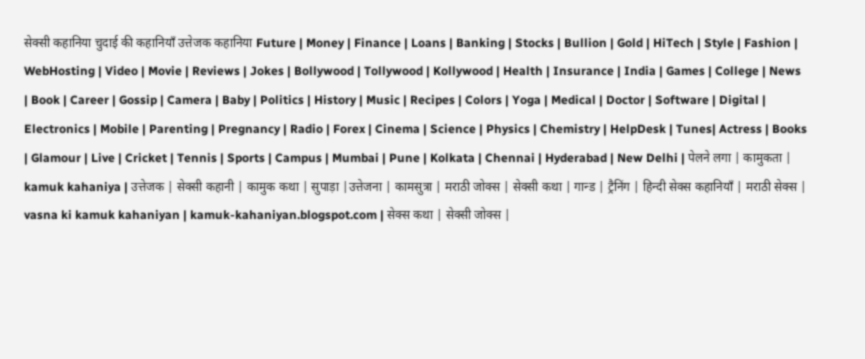सेक्सी कहानिया चुदाई की कहानियाँ उत्तेजक कहानिया Future | Money | Finance | Loans | Banking | Stocks | Bullion | Gold | HiTech | Style | Fashion | WebHosting | Video | Movie | Reviews | Jokes | Bollywood | Tollywood | Kollywood | Health | Insurance | India | Games | College | News | Book | Career | Gossip | Camera | Baby | Politics | History | Music | Recipes | Colors | Yoga | Medical | Doctor | Software | Digital | Electronics | Mobile | Parenting | Pregnancy | Radio | Forex | Cinema | Science | Physics | Chemistry | HelpDesk | Tunes| Actress | Books | Glamour | Live | Cricket | Tennis | Sports | Campus | Mumbai | Pune | Kolkata | Chennai | Hyderabad | New Delhi | पेलने लगा | कामुकता | kamuk kahaniya | उत्तेजक | सेक्सी कहानी | कामुक कथा | सुपाड़ा |उत्तेजना | कामसुत्रा | मराठी जोक्स | सेक्सी कथा | गान्ड | ट्रैनिंग | हिन्दी सेक्स कहानियाँ | मराठी सेक्स | vasna ki kamuk kahaniyan | kamuk-kahaniyan.blogspot.com | सेक्स कथा | सेक्सी जोक्स |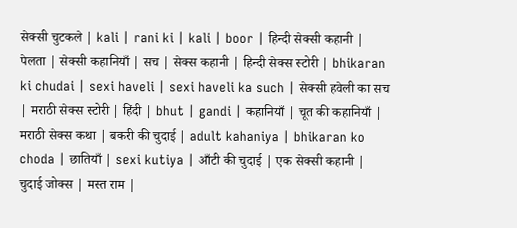सेक्सी चुटकले | kali | rani ki | kali | boor | हिन्दी सेक्सी कहानी | पेलता | सेक्सी कहानियाँ | सच | सेक्स कहानी | हिन्दी सेक्स स्टोरी | bhikaran ki chudai | sexi haveli | sexi haveli ka such | सेक्सी हवेली का सच | मराठी सेक्स स्टोरी | हिंदी | bhut | gandi | कहानियाँ | चूत की कहानियाँ | मराठी सेक्स कथा | बकरी की चुदाई | adult kahaniya | bhikaran ko choda | छातियाँ | sexi kutiya | आँटी की चुदाई | एक सेक्सी कहानी | चुदाई जोक्स | मस्त राम |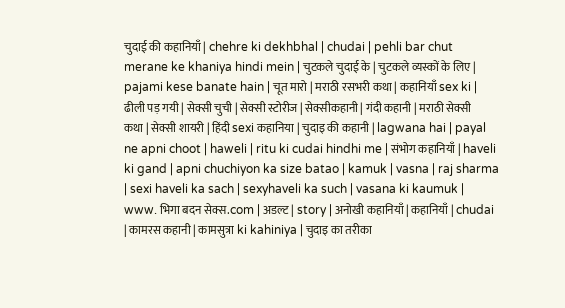चुदाई की कहानियाँ | chehre ki dekhbhal | chudai | pehli bar chut merane ke khaniya hindi mein | चुटकले चुदाई के | चुटकले व्यस्कों के लिए | pajami kese banate hain | चूत मारो | मराठी रसभरी कथा | कहानियाँ sex ki | ढीली पड़ गयी | सेक्सी चुची | सेक्सी स्टोरीज | सेक्सीकहानी | गंदी कहानी | मराठी सेक्सी कथा | सेक्सी शायरी | हिंदी sexi कहानिया | चुदाइ की कहानी | lagwana hai | payal ne apni choot | haweli | ritu ki cudai hindhi me | संभोग कहानियाँ | haveli ki gand | apni chuchiyon ka size batao | kamuk | vasna | raj sharma | sexi haveli ka sach | sexyhaveli ka such | vasana ki kaumuk | www. भिगा बदन सेक्स.com | अडल्ट | story | अनोखी कहानियाँ | कहानियाँ | chudai | कामरस कहानी | कामसुत्रा ki kahiniya | चुदाइ का तरीका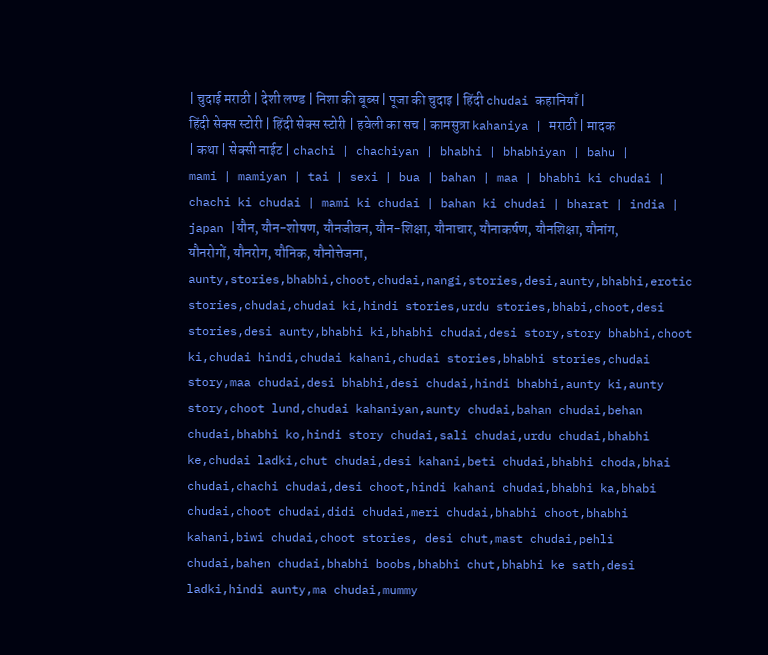| चुदाई मराठी | देशी लण्ड | निशा की बूब्स | पूजा की चुदाइ | हिंदी chudai कहानियाँ | हिंदी सेक्स स्टोरी | हिंदी सेक्स स्टोरी | हवेली का सच | कामसुत्रा kahaniya | मराठी | मादक | कथा | सेक्सी नाईट | chachi | chachiyan | bhabhi | bhabhiyan | bahu | mami | mamiyan | tai | sexi | bua | bahan | maa | bhabhi ki chudai | chachi ki chudai | mami ki chudai | bahan ki chudai | bharat | india | japan |यौन, यौन-शोषण, यौनजीवन, यौन-शिक्षा, यौनाचार, यौनाकर्षण, यौनशिक्षा, यौनांग, यौनरोगों, यौनरोग, यौनिक, यौनोत्तेजना, aunty,stories,bhabhi,choot,chudai,nangi,stories,desi,aunty,bhabhi,erotic stories,chudai,chudai ki,hindi stories,urdu stories,bhabi,choot,desi stories,desi aunty,bhabhi ki,bhabhi chudai,desi story,story bhabhi,choot ki,chudai hindi,chudai kahani,chudai stories,bhabhi stories,chudai story,maa chudai,desi bhabhi,desi chudai,hindi bhabhi,aunty ki,aunty story,choot lund,chudai kahaniyan,aunty chudai,bahan chudai,behan chudai,bhabhi ko,hindi story chudai,sali chudai,urdu chudai,bhabhi ke,chudai ladki,chut chudai,desi kahani,beti chudai,bhabhi choda,bhai chudai,chachi chudai,desi choot,hindi kahani chudai,bhabhi ka,bhabi chudai,choot chudai,didi chudai,meri chudai,bhabhi choot,bhabhi kahani,biwi chudai,choot stories, desi chut,mast chudai,pehli chudai,bahen chudai,bhabhi boobs,bhabhi chut,bhabhi ke sath,desi ladki,hindi aunty,ma chudai,mummy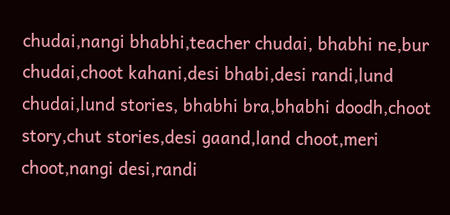chudai,nangi bhabhi,teacher chudai, bhabhi ne,bur chudai,choot kahani,desi bhabi,desi randi,lund chudai,lund stories, bhabhi bra,bhabhi doodh,choot story,chut stories,desi gaand,land choot,meri choot,nangi desi,randi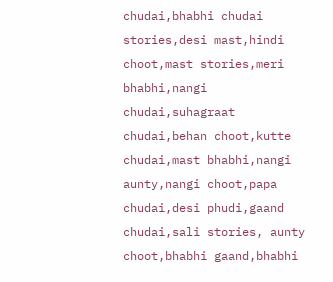chudai,bhabhi chudai stories,desi mast,hindi choot,mast stories,meri bhabhi,nangi chudai,suhagraat chudai,behan choot,kutte chudai,mast bhabhi,nangi aunty,nangi choot,papa chudai,desi phudi,gaand chudai,sali stories, aunty choot,bhabhi gaand,bhabhi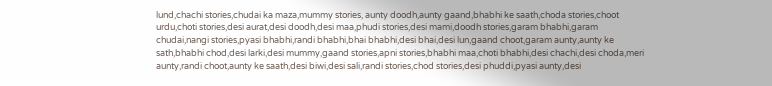lund,chachi stories,chudai ka maza,mummy stories, aunty doodh,aunty gaand,bhabhi ke saath,choda stories,choot urdu,choti stories,desi aurat,desi doodh,desi maa,phudi stories,desi mami,doodh stories,garam bhabhi,garam chudai,nangi stories,pyasi bhabhi,randi bhabhi,bhai bhabhi,desi bhai,desi lun,gaand choot,garam aunty,aunty ke sath,bhabhi chod,desi larki,desi mummy,gaand stories,apni stories,bhabhi maa,choti bhabhi,desi chachi,desi choda,meri aunty,randi choot,aunty ke saath,desi biwi,desi sali,randi stories,chod stories,desi phuddi,pyasi aunty,desi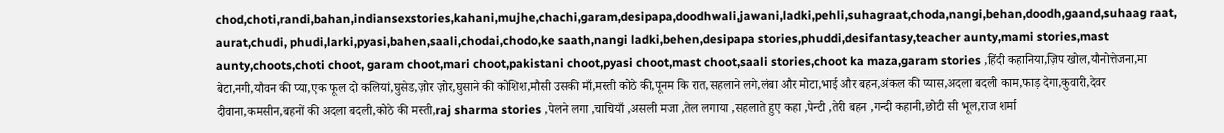chod,choti,randi,bahan,indiansexstories,kahani,mujhe,chachi,garam,desipapa,doodhwali,jawani,ladki,pehli,suhagraat,choda,nangi,behan,doodh,gaand,suhaag raat, aurat,chudi, phudi,larki,pyasi,bahen,saali,chodai,chodo,ke saath,nangi ladki,behen,desipapa stories,phuddi,desifantasy,teacher aunty,mami stories,mast aunty,choots,choti choot, garam choot,mari choot,pakistani choot,pyasi choot,mast choot,saali stories,choot ka maza,garam stories ,हिंदी कहानिया,ज़िप खोल,यौनोत्तेजना,मा बेटा,नगी,यौवन की प्या,एक फूल दो कलियां,घुसेड,ज़ोर ज़ोर,घुसाने की कोशिश,मौसी उसकी माँ,मस्ती कोठे की,पूनम कि रात,सहलाने लगे,लंबा और मोटा,भाई और बहन,अंकल की प्यास,अदला बदली काम,फाड़ देगा,कुवारी,देवर दीवाना,कमसीन,बहनों की अदला बदली,कोठे की मस्ती,raj sharma stories ,पेलने लगा ,चाचियाँ ,असली मजा ,तेल लगाया ,सहलाते हुए कहा ,पेन्टी ,तेरी बहन ,गन्दी कहानी,छोटी सी भूल,राज शर्मा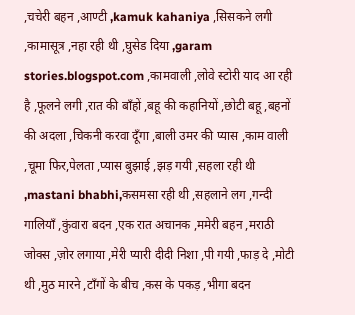,चचेरी बहन ,आण्टी ,kamuk kahaniya ,सिसकने लगी ,कामासूत्र ,नहा रही थी ,घुसेड दिया ,garam stories.blogspot.com ,कामवाली ,लोवे स्टोरी याद आ रही है ,फूलने लगी ,रात की बाँहों ,बहू की कहानियों ,छोटी बहू ,बहनों की अदला ,चिकनी करवा दूँगा ,बाली उमर की प्यास ,काम वाली ,चूमा फिर,पेलता ,प्यास बुझाई ,झड़ गयी ,सहला रही थी ,mastani bhabhi,कसमसा रही थी ,सहलाने लग ,गन्दी गालियाँ ,कुंवारा बदन ,एक रात अचानक ,ममेरी बहन ,मराठी जोक्स ,ज़ोर लगाया ,मेरी प्यारी दीदी निशा ,पी गयी ,फाड़ दे ,मोटी थी ,मुठ मारने ,टाँगों के बीच ,कस के पकड़ ,भीगा बदन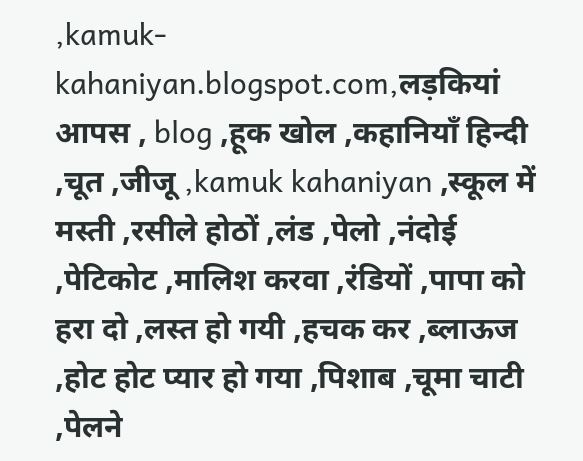,kamuk-kahaniyan.blogspot.com,लड़कियां आपस , blog ,हूक खोल ,कहानियाँ हिन्दी ,चूत ,जीजू ,kamuk kahaniyan ,स्कूल में मस्ती ,रसीले होठों ,लंड ,पेलो ,नंदोई ,पेटिकोट ,मालिश करवा ,रंडियों ,पापा को हरा दो ,लस्त हो गयी ,हचक कर ,ब्लाऊज ,होट होट प्यार हो गया ,पिशाब ,चूमा चाटी ,पेलने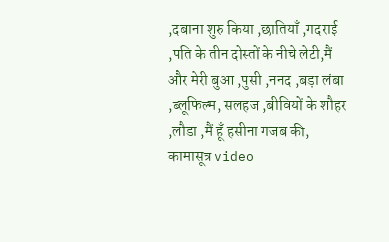,दबाना शुरु किया ,छातियाँ ,गदराई ,पति के तीन दोस्तों के नीचे लेटी,मैं और मेरी बुआ ,पुसी ,ननद ,बड़ा लंबा ,ब्लूफिल्म, सलहज ,बीवियों के शौहर ,लौडा ,मैं हूँ हसीना गजब की, कामासूत्र video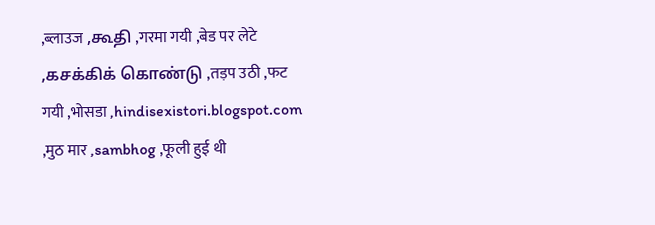,ब्लाउज ,கூதி ,गरमा गयी ,बेड पर लेटे ,கசக்கிக் கொண்டு ,तड़प उठी ,फट गयी ,भोसडा ,hindisexistori.blogspot.com ,मुठ मार ,sambhog ,फूली हुई थी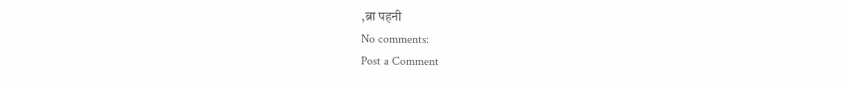,ब्रा पहनी
No comments:
Post a Comment